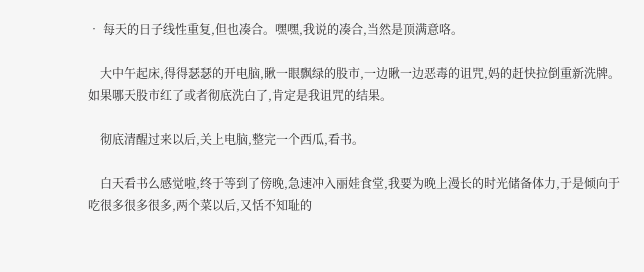• 每天的日子线性重复,但也凑合。嘿嘿,我说的凑合,当然是顶满意咯。

    大中午起床,得得瑟瑟的开电脑,瞅一眼飘绿的股市,一边瞅一边恶毒的诅咒,妈的赶快拉倒重新洗牌。如果哪天股市红了或者彻底洗白了,肯定是我诅咒的结果。

    彻底清醒过来以后,关上电脑,整完一个西瓜,看书。

    白天看书么感觉啦,终于等到了傍晚,急速冲入丽娃食堂,我要为晚上漫长的时光储备体力,于是倾向于吃很多很多很多,两个菜以后,又恬不知耻的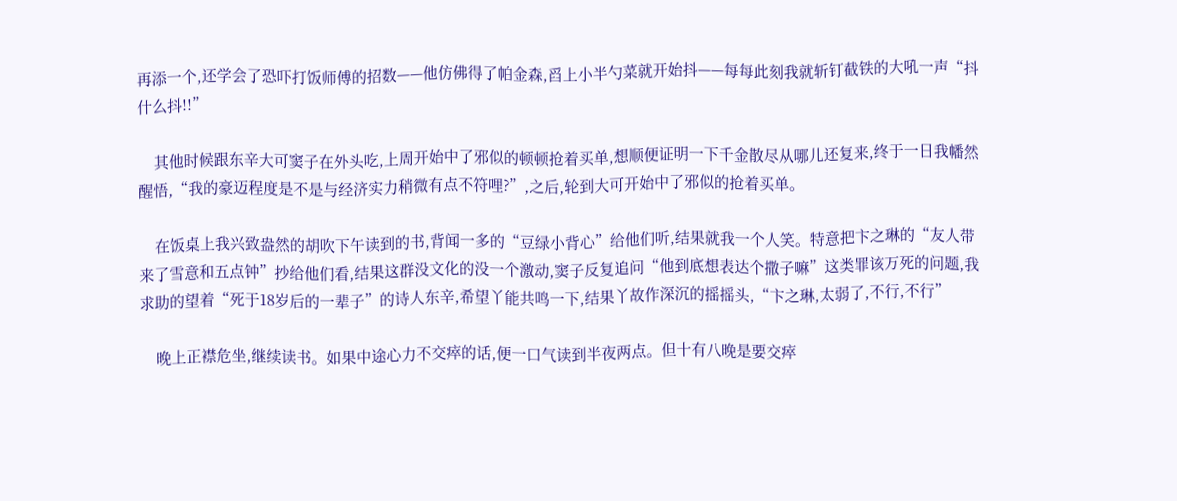再添一个,还学会了恐吓打饭师傅的招数——他仿佛得了帕金森,舀上小半勺菜就开始抖——每每此刻我就斩钉截铁的大吼一声“抖什么抖!!”

    其他时候跟东辛大可窦子在外头吃,上周开始中了邪似的顿顿抢着买单,想顺便证明一下千金散尽从哪儿还复来,终于一日我幡然醒悟,“我的豪迈程度是不是与经济实力稍微有点不符哩?”,之后,轮到大可开始中了邪似的抢着买单。

    在饭桌上我兴致盎然的胡吹下午读到的书,背闻一多的“豆绿小背心”给他们听,结果就我一个人笑。特意把卞之琳的“友人带来了雪意和五点钟”抄给他们看,结果这群没文化的没一个激动,窦子反复追问“他到底想表达个撒子嘛”这类罪该万死的问题,我求助的望着“死于18岁后的一辈子”的诗人东辛,希望丫能共鸣一下,结果丫故作深沉的摇摇头,“卞之琳,太弱了,不行,不行”

    晚上正襟危坐,继续读书。如果中途心力不交瘁的话,便一口气读到半夜两点。但十有八晚是要交瘁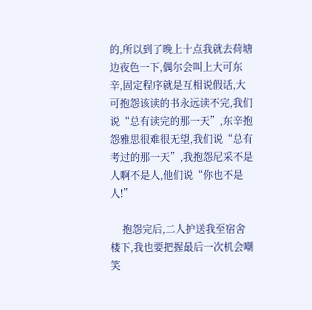的,所以到了晚上十点我就去荷塘边夜色一下,偶尔会叫上大可东辛,固定程序就是互相说假话,大可抱怨该读的书永远读不完,我们说“总有读完的那一天”,东辛抱怨雅思很难很无望,我们说“总有考过的那一天”,我抱怨尼采不是人啊不是人,他们说“你也不是人!”

    抱怨完后,二人护送我至宿舍楼下,我也要把握最后一次机会嘲笑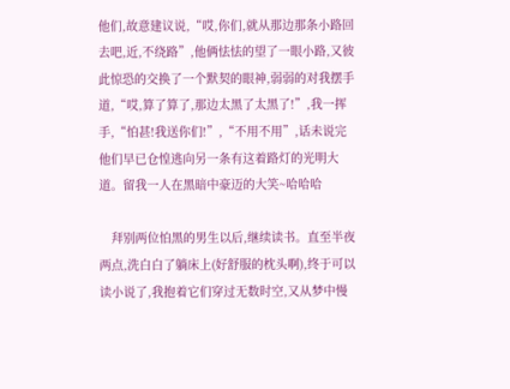他们,故意建议说,“哎,你们,就从那边那条小路回去吧,近,不绕路”,他俩怯怯的望了一眼小路,又彼此惊恐的交换了一个默契的眼神,弱弱的对我摆手道,“哎,算了算了,那边太黑了太黑了!”,我一挥手,“怕甚!我送你们!”,“不用不用”,话未说完他们早已仓惶逃向另一条有这着路灯的光明大道。留我一人在黑暗中豪迈的大笑~哈哈哈

    拜别两位怕黑的男生以后,继续读书。直至半夜两点,洗白白了躺床上(好舒服的枕头啊),终于可以读小说了,我抱着它们穿过无数时空,又从梦中慢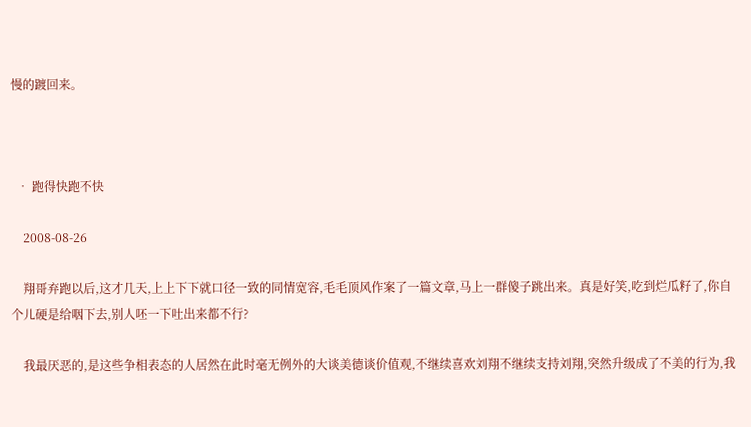慢的踱回来。



  • 跑得快跑不快

    2008-08-26

    翔哥弃跑以后,这才几天,上上下下就口径一致的同情宽容,毛毛顶风作案了一篇文章,马上一群傻子跳出来。真是好笑,吃到烂瓜籽了,你自个儿硬是给咽下去,别人呸一下吐出来都不行?

    我最厌恶的,是这些争相表态的人居然在此时毫无例外的大谈美德谈价值观,不继续喜欢刘翔不继续支持刘翔,突然升级成了不美的行为,我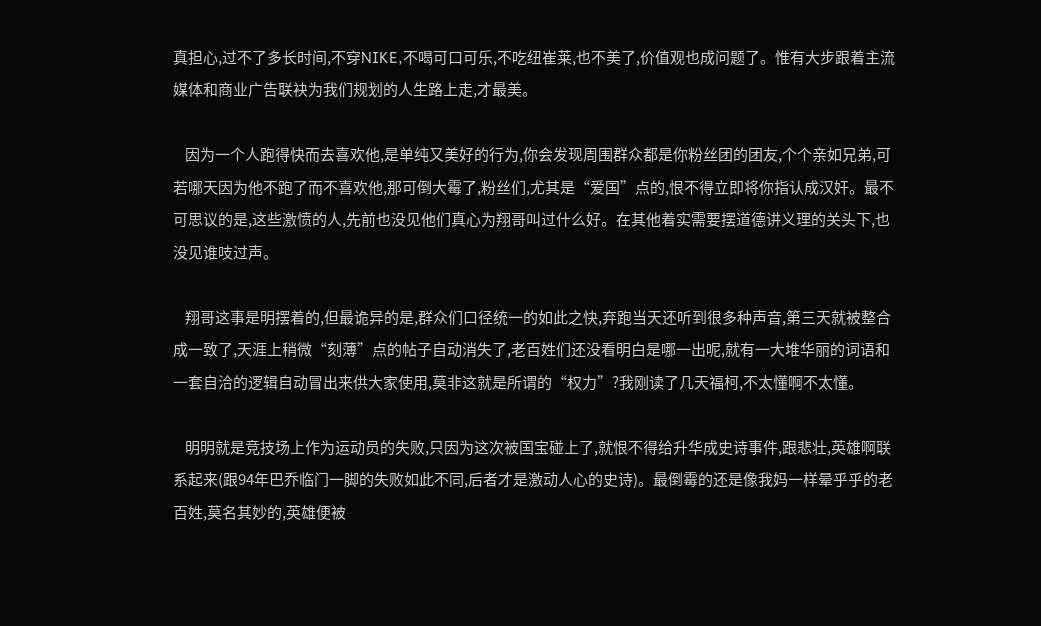真担心,过不了多长时间,不穿NIKE,不喝可口可乐,不吃纽崔莱,也不美了,价值观也成问题了。惟有大步跟着主流媒体和商业广告联袂为我们规划的人生路上走,才最美。

    因为一个人跑得快而去喜欢他,是单纯又美好的行为,你会发现周围群众都是你粉丝团的团友,个个亲如兄弟,可若哪天因为他不跑了而不喜欢他,那可倒大霉了,粉丝们,尤其是“爱国”点的,恨不得立即将你指认成汉奸。最不可思议的是,这些激愤的人,先前也没见他们真心为翔哥叫过什么好。在其他着实需要摆道德讲义理的关头下,也没见谁吱过声。

    翔哥这事是明摆着的,但最诡异的是,群众们口径统一的如此之快,弃跑当天还听到很多种声音,第三天就被整合成一致了,天涯上稍微“刻薄”点的帖子自动消失了,老百姓们还没看明白是哪一出呢,就有一大堆华丽的词语和一套自洽的逻辑自动冒出来供大家使用,莫非这就是所谓的“权力”?我刚读了几天福柯,不太懂啊不太懂。

    明明就是竞技场上作为运动员的失败,只因为这次被国宝碰上了,就恨不得给升华成史诗事件,跟悲壮,英雄啊联系起来(跟94年巴乔临门一脚的失败如此不同,后者才是激动人心的史诗)。最倒霉的还是像我妈一样晕乎乎的老百姓,莫名其妙的,英雄便被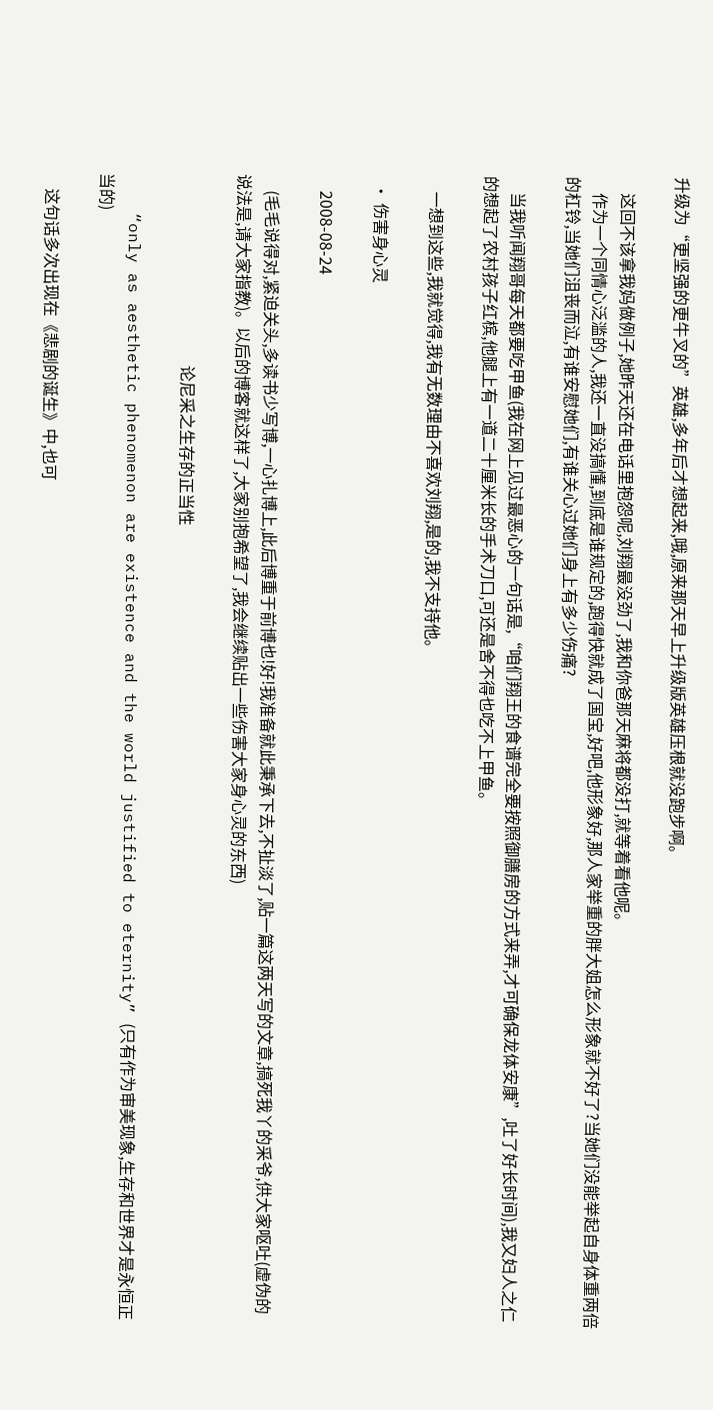升级为“更坚强的更牛叉的”英雄,多年后才想起来,哦,原来那天早上升级版英雄压根就没跑步啊。

    这回不该拿我妈做例子,她昨天还在电话里抱怨呢,刘翔最没劲了,我和你爸那天麻将都没打,就等着看他呢。
    作为一个同情心泛滥的人,我还一直没搞懂,到底是谁规定的,跑得快就成了国宝,好吧,他形象好,那人家举重的胖大姐怎么形象就不好了?当她们没能举起自身体重两倍的杠铃,当她们沮丧而泣,有谁安慰她们,有谁关心过她们身上有多少伤痛?

    当我听闻翔哥每天都要吃甲鱼(我在网上见过最恶心的一句话是,“咱们翔王的食谱完全要按照御膳房的方式来弄,才可确保龙体安康”,吐了好长时间),我又妇人之仁的想起了农村孩子红槟,他腿上有一道二十厘米长的手术刀口,可还是舍不得也吃不上甲鱼。

    一想到这些,我就觉得,我有无数理由不喜欢刘翔,是的,我不支持他。

  • 伤害身心灵

    2008-08-24

    (毛毛说得对,紧迫关头,多读书少写博,一心扎博上,此后博重于前博也!好!我准备就此秉承下去,不扯淡了,贴一篇这两天写的文章,搞死我丫的采爷,供大家呕吐(虚伪的说法是,请大家指教)。以后的博客就这样了,大家别抱希望了,我会继续贴出一些伤害大家身心灵的东西)

                                                论尼采之生存的正当性

    “only as aesthetic phenomenon are existence and the world justified to eternity” (只有作为审美现象,生存和世界才是永恒正当的)

    这句话多次出现在《悲剧的诞生》中,也可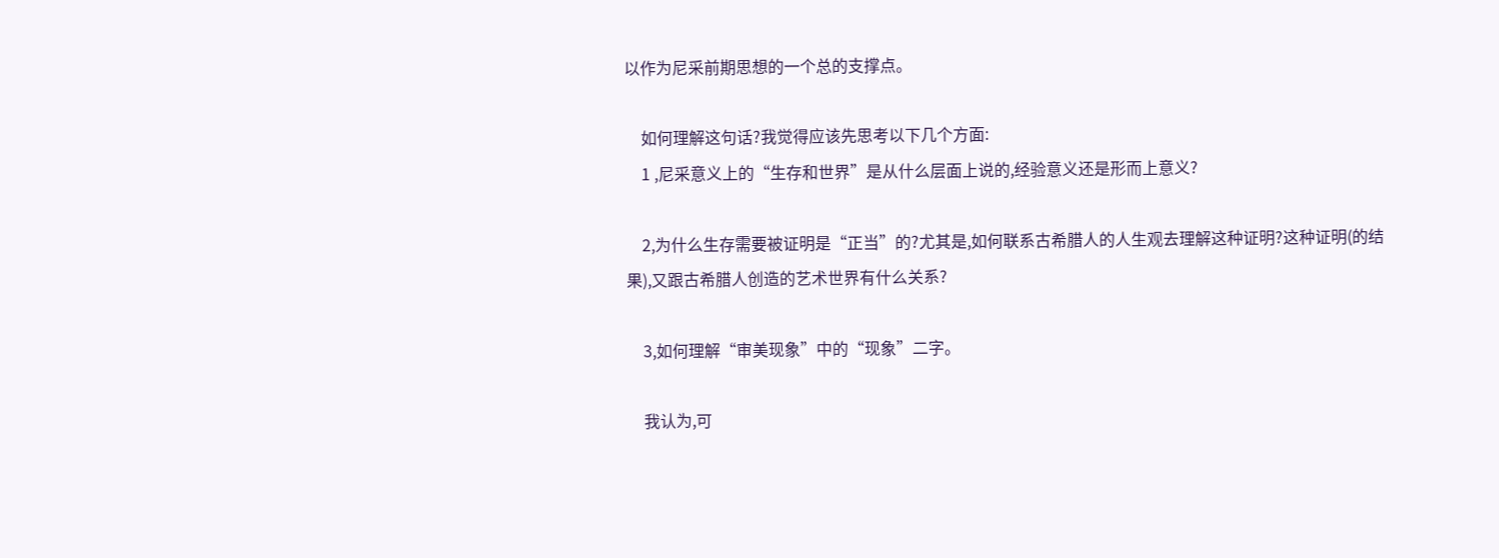以作为尼采前期思想的一个总的支撑点。

    如何理解这句话?我觉得应该先思考以下几个方面:
    1 ,尼采意义上的“生存和世界”是从什么层面上说的,经验意义还是形而上意义?

    2,为什么生存需要被证明是“正当”的?尤其是,如何联系古希腊人的人生观去理解这种证明?这种证明(的结果),又跟古希腊人创造的艺术世界有什么关系?

    3,如何理解“审美现象”中的“现象”二字。

    我认为,可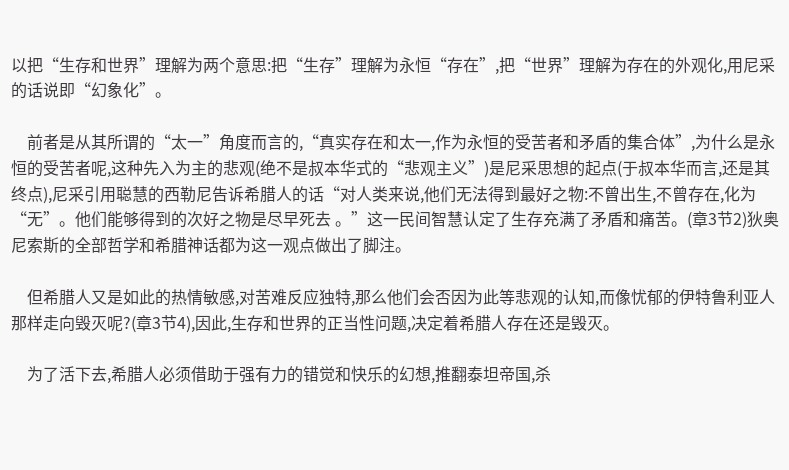以把“生存和世界”理解为两个意思:把“生存”理解为永恒“存在”,把“世界”理解为存在的外观化,用尼采的话说即“幻象化”。

    前者是从其所谓的“太一”角度而言的,“真实存在和太一,作为永恒的受苦者和矛盾的集合体”,为什么是永恒的受苦者呢,这种先入为主的悲观(绝不是叔本华式的“悲观主义”)是尼采思想的起点(于叔本华而言,还是其终点),尼采引用聪慧的西勒尼告诉希腊人的话“对人类来说,他们无法得到最好之物:不曾出生,不曾存在,化为“无”。他们能够得到的次好之物是尽早死去 。”这一民间智慧认定了生存充满了矛盾和痛苦。(章3节2)狄奥尼索斯的全部哲学和希腊神话都为这一观点做出了脚注。

    但希腊人又是如此的热情敏感,对苦难反应独特,那么他们会否因为此等悲观的认知,而像忧郁的伊特鲁利亚人那样走向毁灭呢?(章3节4),因此,生存和世界的正当性问题,决定着希腊人存在还是毁灭。

    为了活下去,希腊人必须借助于强有力的错觉和快乐的幻想,推翻泰坦帝国,杀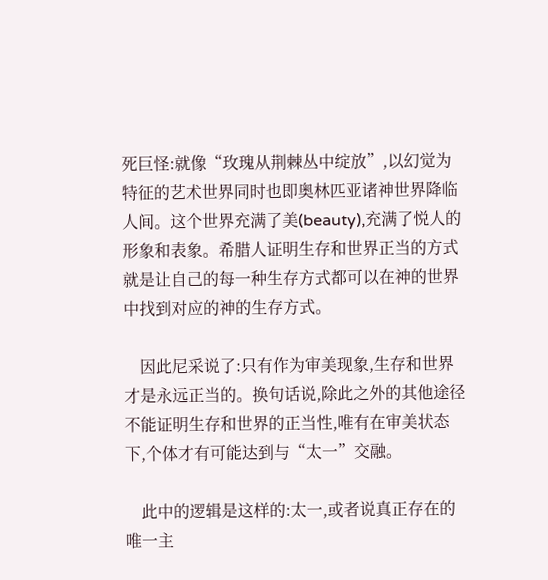死巨怪:就像“玫瑰从荆棘丛中绽放”,以幻觉为特征的艺术世界同时也即奥林匹亚诸神世界降临人间。这个世界充满了美(beauty),充满了悦人的形象和表象。希腊人证明生存和世界正当的方式就是让自己的每一种生存方式都可以在神的世界中找到对应的神的生存方式。

    因此尼采说了:只有作为审美现象,生存和世界才是永远正当的。换句话说,除此之外的其他途径不能证明生存和世界的正当性,唯有在审美状态下,个体才有可能达到与“太一”交融。

    此中的逻辑是这样的:太一,或者说真正存在的唯一主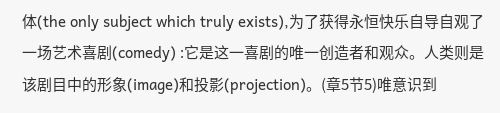体(the only subject which truly exists),为了获得永恒快乐自导自观了一场艺术喜剧(comedy) :它是这一喜剧的唯一创造者和观众。人类则是该剧目中的形象(image)和投影(projection)。(章5节5)唯意识到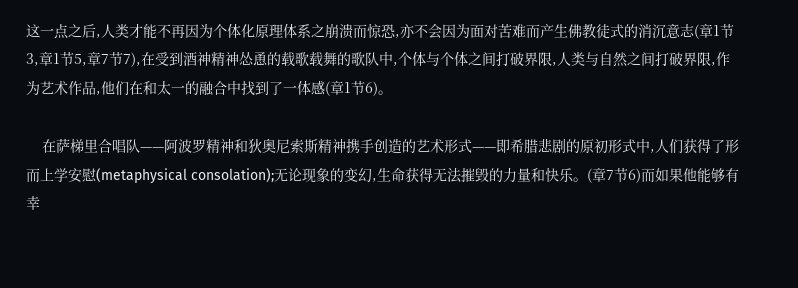这一点之后,人类才能不再因为个体化原理体系之崩溃而惊恐,亦不会因为面对苦难而产生佛教徒式的消沉意志(章1节3,章1节5,章7节7),在受到酒神精神怂恿的载歌载舞的歌队中,个体与个体之间打破界限,人类与自然之间打破界限,作为艺术作品,他们在和太一的融合中找到了一体感(章1节6)。

    在萨梯里合唱队——阿波罗精神和狄奥尼索斯精神携手创造的艺术形式——即希腊悲剧的原初形式中,人们获得了形而上学安慰(metaphysical consolation);无论现象的变幻,生命获得无法摧毁的力量和快乐。(章7节6)而如果他能够有幸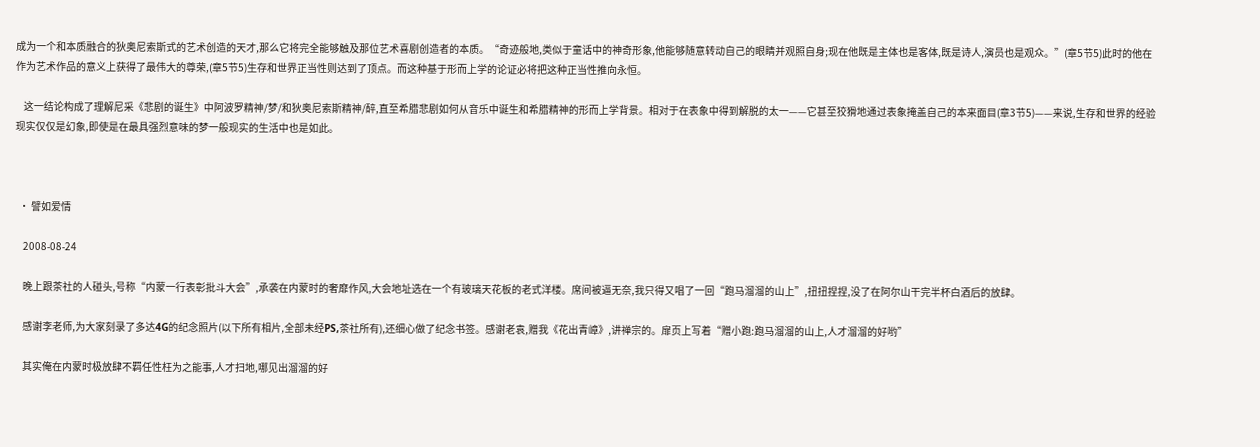成为一个和本质融合的狄奥尼索斯式的艺术创造的天才,那么它将完全能够触及那位艺术喜剧创造者的本质。“奇迹般地,类似于童话中的神奇形象,他能够随意转动自己的眼睛并观照自身;现在他既是主体也是客体,既是诗人,演员也是观众。”(章5节5)此时的他在作为艺术作品的意义上获得了最伟大的尊荣,(章5节5)生存和世界正当性则达到了顶点。而这种基于形而上学的论证必将把这种正当性推向永恒。

    这一结论构成了理解尼采《悲剧的诞生》中阿波罗精神/梦/和狄奥尼索斯精神/醉,直至希腊悲剧如何从音乐中诞生和希腊精神的形而上学背景。相对于在表象中得到解脱的太一——它甚至狡猾地通过表象掩盖自己的本来面目(章3节5)——来说,生存和世界的经验现实仅仅是幻象,即使是在最具强烈意味的梦一般现实的生活中也是如此。



  • 譬如爱情

    2008-08-24

    晚上跟茶社的人碰头,号称“内蒙一行表彰批斗大会”,承袭在内蒙时的奢靡作风,大会地址选在一个有玻璃天花板的老式洋楼。席间被逼无奈,我只得又唱了一回“跑马溜溜的山上”,扭扭捏捏,没了在阿尔山干完半杯白酒后的放肆。

    感谢李老师,为大家刻录了多达4G的纪念照片(以下所有相片,全部未经PS,茶社所有),还细心做了纪念书签。感谢老袁,赠我《花出青嶂》,讲禅宗的。扉页上写着“赠小跑:跑马溜溜的山上,人才溜溜的好哟”

    其实俺在内蒙时极放肆不羁任性枉为之能事,人才扫地,哪见出溜溜的好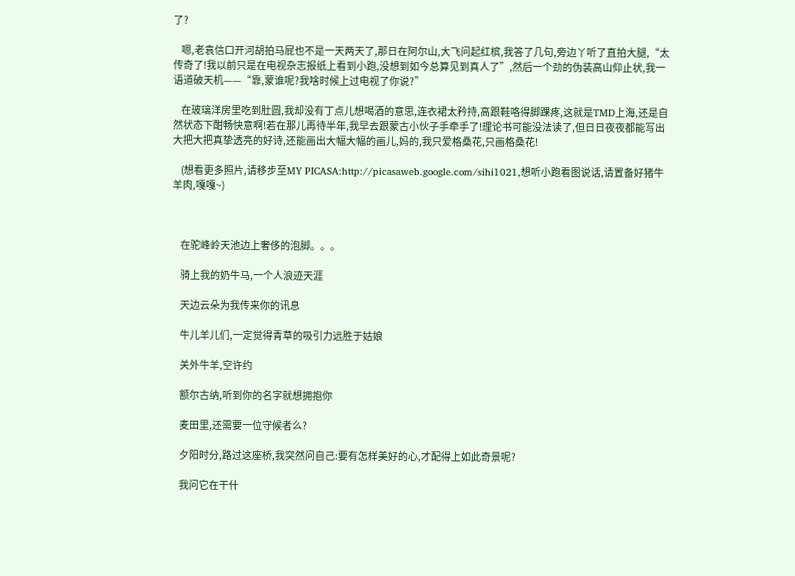了?

    嗯,老袁信口开河胡拍马屁也不是一天两天了,那日在阿尔山,大飞问起红槟,我答了几句,旁边丫听了直拍大腿,“太传奇了!我以前只是在电视杂志报纸上看到小跑,没想到如今总算见到真人了”,然后一个劲的伪装高山仰止状,我一语道破天机——“靠,蒙谁呢?我啥时候上过电视了你说?”

    在玻璃洋房里吃到肚圆,我却没有丁点儿想喝酒的意思,连衣裙太矜持,高跟鞋咯得脚踝疼,这就是TMD上海,还是自然状态下酣畅快意啊!若在那儿再待半年,我早去跟蒙古小伙子手牵手了!理论书可能没法读了,但日日夜夜都能写出大把大把真挚透亮的好诗,还能画出大幅大幅的画儿,妈的,我只爱格桑花,只画格桑花!

    (想看更多照片,请移步至MY PICASA:http://picasaweb.google.com/sihi1021,想听小跑看图说话,请置备好猪牛羊肉,嘎嘎~)



    在驼峰岭天池边上奢侈的泡脚。。。

    骑上我的奶牛马,一个人浪迹天涯

    天边云朵为我传来你的讯息

    牛儿羊儿们,一定觉得青草的吸引力远胜于姑娘

    关外牛羊,空许约

    额尔古纳,听到你的名字就想拥抱你

    麦田里,还需要一位守候者么?

    夕阳时分,路过这座桥,我突然问自己:要有怎样美好的心,才配得上如此奇景呢?

    我问它在干什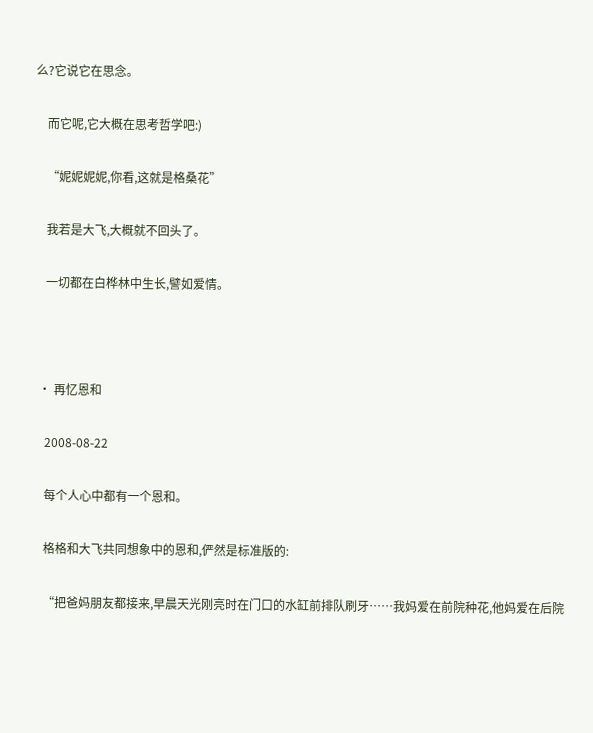么?它说它在思念。

    而它呢,它大概在思考哲学吧:)

    “妮妮妮妮,你看,这就是格桑花”

    我若是大飞,大概就不回头了。

    一切都在白桦林中生长,譬如爱情。



  • 再忆恩和

    2008-08-22

    每个人心中都有一个恩和。

    格格和大飞共同想象中的恩和,俨然是标准版的:

    “把爸妈朋友都接来,早晨天光刚亮时在门口的水缸前排队刷牙……我妈爱在前院种花,他妈爱在后院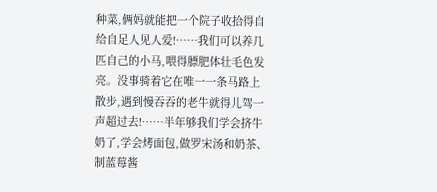种菜,俩妈就能把一个院子收拾得自给自足人见人爱!……我们可以养几匹自己的小马,喂得膘肥体壮毛色发亮。没事骑着它在唯一一条马路上散步,遇到慢吞吞的老牛就得儿驾一声超过去!……半年够我们学会挤牛奶了,学会烤面包,做罗宋汤和奶茶、制蓝莓酱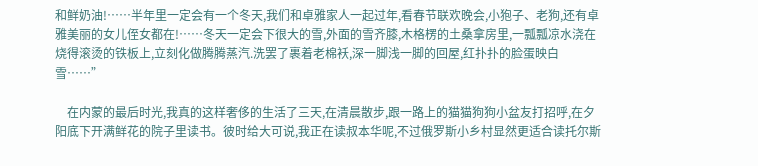和鲜奶油!……半年里一定会有一个冬天,我们和卓雅家人一起过年,看春节联欢晚会,小狍子、老狗,还有卓雅美丽的女儿侄女都在!……冬天一定会下很大的雪,外面的雪齐膝,木格楞的土桑拿房里,一瓢瓢凉水浇在烧得滚烫的铁板上,立刻化做腾腾蒸汽.洗罢了裹着老棉袄,深一脚浅一脚的回屋,红扑扑的脸蛋映白雪……”

    在内蒙的最后时光,我真的这样奢侈的生活了三天,在清晨散步,跟一路上的猫猫狗狗小盆友打招呼,在夕阳底下开满鲜花的院子里读书。彼时给大可说,我正在读叔本华呢,不过俄罗斯小乡村显然更适合读托尔斯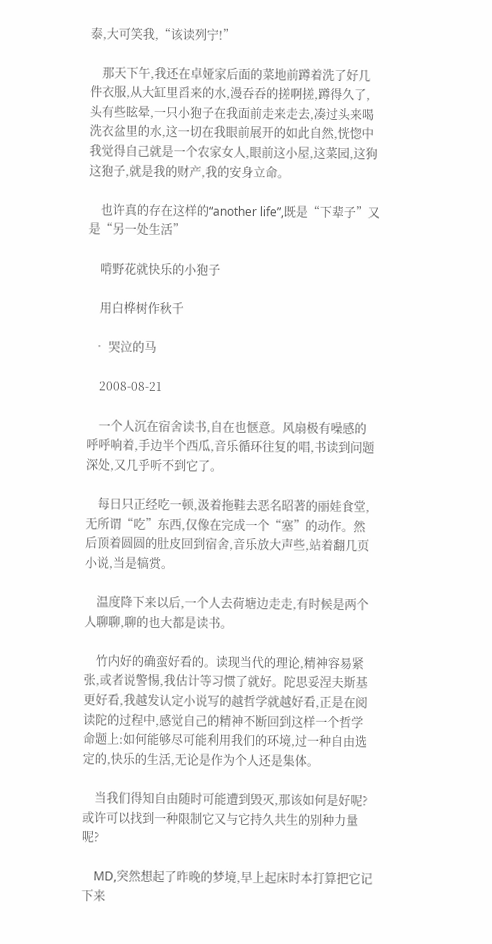泰,大可笑我,“该读列宁!”

    那天下午,我还在卓娅家后面的菜地前蹲着洗了好几件衣服,从大缸里舀来的水,漫吞吞的搓啊搓,蹲得久了,头有些眩晕,一只小狍子在我面前走来走去,凑过头来喝洗衣盆里的水,这一切在我眼前展开的如此自然,恍惚中我觉得自己就是一个农家女人,眼前这小屋,这菜园,这狗这狍子,就是我的财产,我的安身立命。

    也许真的存在这样的“another life”,既是“下辈子”又是“另一处生活”

    啃野花就快乐的小狍子

    用白桦树作秋千

  • 哭泣的马

    2008-08-21

    一个人沉在宿舍读书,自在也惬意。风扇极有噪感的呼呼响着,手边半个西瓜,音乐循环往复的唱,书读到问题深处,又几乎听不到它了。

    每日只正经吃一顿,汲着拖鞋去恶名昭著的丽娃食堂,无所谓“吃”东西,仅像在完成一个“塞”的动作。然后顶着圆圆的肚皮回到宿舍,音乐放大声些,站着翻几页小说,当是犒赏。

    温度降下来以后,一个人去荷塘边走走,有时候是两个人聊聊,聊的也大都是读书。

    竹内好的确蛮好看的。读现当代的理论,精神容易紧张,或者说警惕,我估计等习惯了就好。陀思妥涅夫斯基更好看,我越发认定小说写的越哲学就越好看,正是在阅读陀的过程中,感觉自己的精神不断回到这样一个哲学命题上:如何能够尽可能利用我们的环境,过一种自由选定的,快乐的生活,无论是作为个人还是集体。

    当我们得知自由随时可能遭到毁灭,那该如何是好呢?或许可以找到一种限制它又与它持久共生的别种力量呢?

    MD,突然想起了昨晚的梦境,早上起床时本打算把它记下来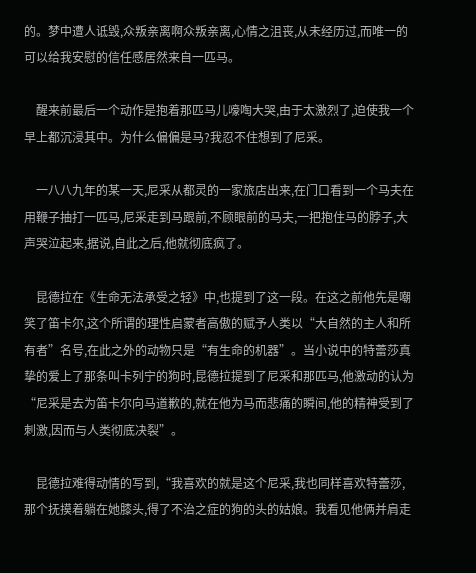的。梦中遭人诋毁,众叛亲离啊众叛亲离,心情之沮丧,从未经历过,而唯一的可以给我安慰的信任感居然来自一匹马。

    醒来前最后一个动作是抱着那匹马儿嚎啕大哭,由于太激烈了,迫使我一个早上都沉浸其中。为什么偏偏是马?我忍不住想到了尼采。

    一八八九年的某一天,尼采从都灵的一家旅店出来,在门口看到一个马夫在用鞭子抽打一匹马,尼采走到马跟前,不顾眼前的马夫,一把抱住马的脖子,大声哭泣起来,据说,自此之后,他就彻底疯了。

    昆德拉在《生命无法承受之轻》中,也提到了这一段。在这之前他先是嘲笑了笛卡尔,这个所谓的理性启蒙者高傲的赋予人类以“大自然的主人和所有者”名号,在此之外的动物只是“有生命的机器”。当小说中的特蕾莎真挚的爱上了那条叫卡列宁的狗时,昆德拉提到了尼采和那匹马,他激动的认为“尼采是去为笛卡尔向马道歉的,就在他为马而悲痛的瞬间,他的精神受到了刺激,因而与人类彻底决裂”。

    昆德拉难得动情的写到,“我喜欢的就是这个尼采,我也同样喜欢特蕾莎,那个抚摸着躺在她膝头,得了不治之症的狗的头的姑娘。我看见他俩并肩走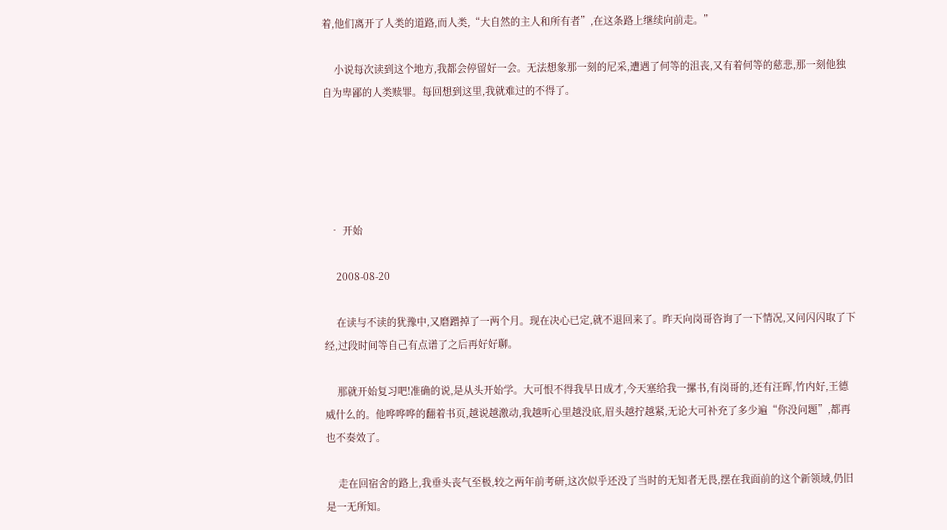着,他们离开了人类的道路,而人类,“大自然的主人和所有者”,在这条路上继续向前走。”

    小说每次读到这个地方,我都会停留好一会。无法想象那一刻的尼采,遭遇了何等的沮丧,又有着何等的慈悲,那一刻他独自为卑鄙的人类赎罪。每回想到这里,我就难过的不得了。





  • 开始

    2008-08-20

    在读与不读的犹豫中,又磨蹭掉了一两个月。现在决心已定,就不退回来了。昨天向岗哥咨询了一下情况,又问闪闪取了下经,过段时间等自己有点谱了之后再好好聊。

    那就开始复习吧!准确的说,是从头开始学。大可恨不得我早日成才,今天塞给我一摞书,有岗哥的,还有汪晖,竹内好,王德威什么的。他哗哗哗的翻着书页,越说越激动,我越听心里越没底,眉头越拧越紧,无论大可补充了多少遍“你没问题”,都再也不奏效了。

    走在回宿舍的路上,我垂头丧气至极,较之两年前考研,这次似乎还没了当时的无知者无畏,摆在我面前的这个新领域,仍旧是一无所知。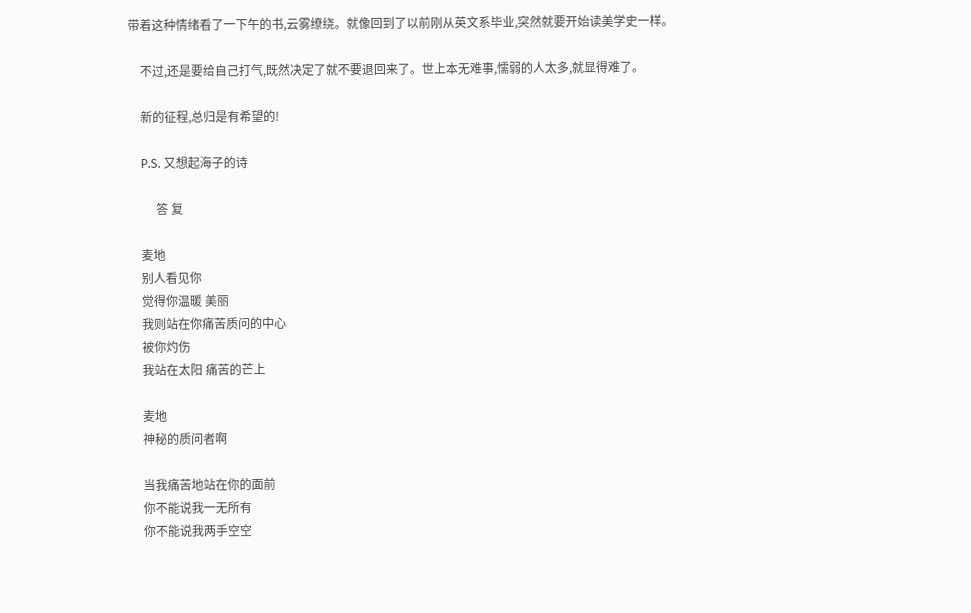带着这种情绪看了一下午的书,云雾缭绕。就像回到了以前刚从英文系毕业,突然就要开始读美学史一样。

    不过,还是要给自己打气,既然决定了就不要退回来了。世上本无难事,懦弱的人太多,就显得难了。

    新的征程,总归是有希望的!

    P.S. 又想起海子的诗

         答 复

    麦地
    别人看见你
    觉得你温暖 美丽
    我则站在你痛苦质问的中心
    被你灼伤
    我站在太阳 痛苦的芒上

    麦地
    神秘的质问者啊

    当我痛苦地站在你的面前
    你不能说我一无所有
    你不能说我两手空空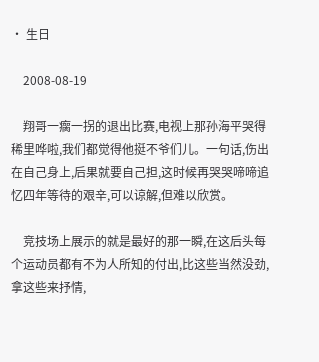• 生日

    2008-08-19

    翔哥一瘸一拐的退出比赛,电视上那孙海平哭得稀里哗啦,我们都觉得他挺不爷们儿。一句话,伤出在自己身上,后果就要自己担,这时候再哭哭啼啼追忆四年等待的艰辛,可以谅解,但难以欣赏。

    竞技场上展示的就是最好的那一瞬,在这后头每个运动员都有不为人所知的付出,比这些当然没劲,拿这些来抒情,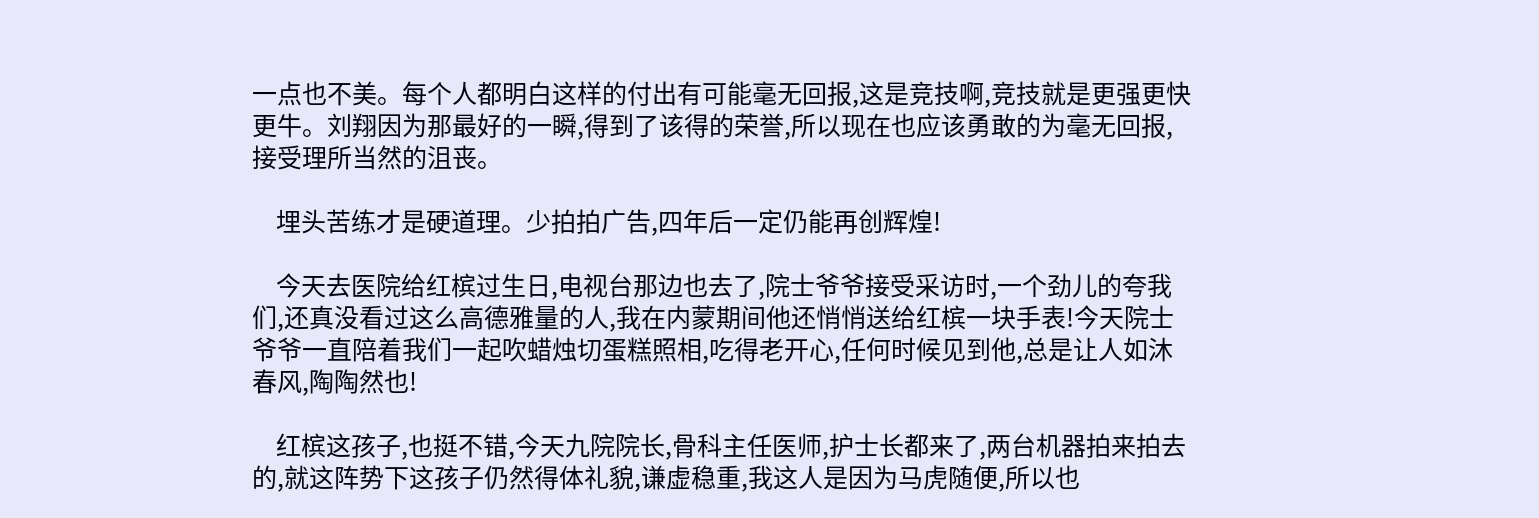一点也不美。每个人都明白这样的付出有可能毫无回报,这是竞技啊,竞技就是更强更快更牛。刘翔因为那最好的一瞬,得到了该得的荣誉,所以现在也应该勇敢的为毫无回报,接受理所当然的沮丧。

    埋头苦练才是硬道理。少拍拍广告,四年后一定仍能再创辉煌!

    今天去医院给红槟过生日,电视台那边也去了,院士爷爷接受采访时,一个劲儿的夸我们,还真没看过这么高德雅量的人,我在内蒙期间他还悄悄送给红槟一块手表!今天院士爷爷一直陪着我们一起吹蜡烛切蛋糕照相,吃得老开心,任何时候见到他,总是让人如沐春风,陶陶然也!

    红槟这孩子,也挺不错,今天九院院长,骨科主任医师,护士长都来了,两台机器拍来拍去的,就这阵势下这孩子仍然得体礼貌,谦虚稳重,我这人是因为马虎随便,所以也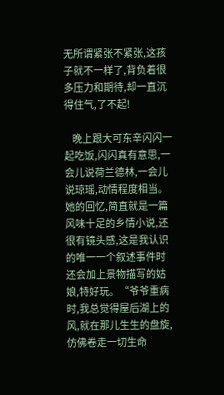无所谓紧张不紧张,这孩子就不一样了,背负着很多压力和期待,却一直沉得住气,了不起!

    晚上跟大可东辛闪闪一起吃饭,闪闪真有意思,一会儿说荷兰德林,一会儿说琼瑶,动情程度相当。她的回忆,简直就是一篇风味十足的乡情小说,还很有镜头感,这是我认识的唯一一个叙述事件时还会加上景物描写的姑娘,特好玩。“爷爷重病时,我总觉得屋后湖上的风,就在那儿生生的盘旋,仿佛卷走一切生命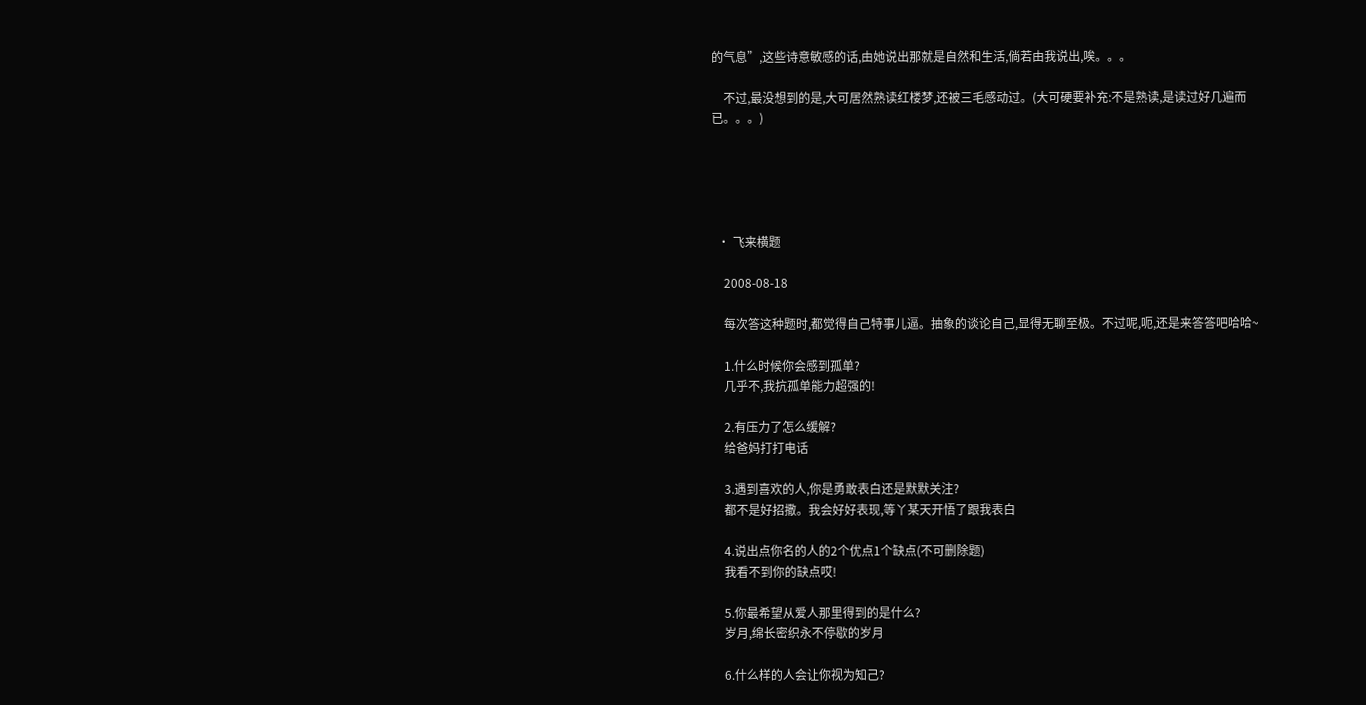的气息”,这些诗意敏感的话,由她说出那就是自然和生活,倘若由我说出,唉。。。

    不过,最没想到的是,大可居然熟读红楼梦,还被三毛感动过。(大可硬要补充:不是熟读,是读过好几遍而已。。。)





  • 飞来横题

    2008-08-18

    每次答这种题时,都觉得自己特事儿逼。抽象的谈论自己,显得无聊至极。不过呢,呃,还是来答答吧哈哈~

    1.什么时候你会感到孤单?
    几乎不,我抗孤单能力超强的!

    2.有压力了怎么缓解?
    给爸妈打打电话

    3.遇到喜欢的人,你是勇敢表白还是默默关注?
    都不是好招撒。我会好好表现,等丫某天开悟了跟我表白

    4.说出点你名的人的2个优点1个缺点(不可删除题)
    我看不到你的缺点哎!

    5.你最希望从爱人那里得到的是什么?
    岁月,绵长密织永不停歇的岁月

    6.什么样的人会让你视为知己?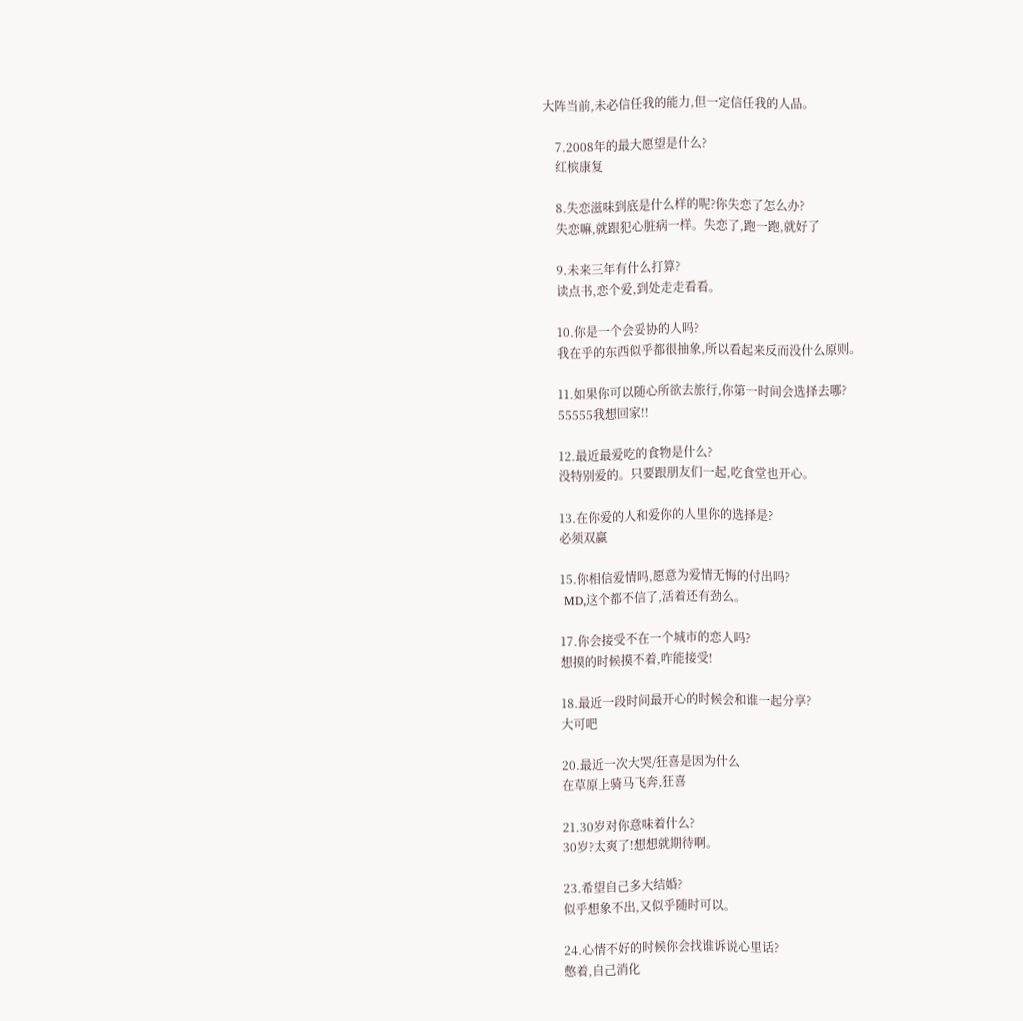大阵当前,未必信任我的能力,但一定信任我的人品。

    7.2008年的最大愿望是什么?
    红槟康复

    8.失恋滋味到底是什么样的呢?你失恋了怎么办?
    失恋嘛,就跟犯心脏病一样。失恋了,跑一跑,就好了

    9.未来三年有什么打算?
    读点书,恋个爱,到处走走看看。

    10.你是一个会妥协的人吗?
    我在乎的东西似乎都很抽象,所以看起来反而没什么原则。

    11.如果你可以随心所欲去旅行,你第一时间会选择去哪?
    55555我想回家!!

    12.最近最爱吃的食物是什么?
    没特别爱的。只要跟朋友们一起,吃食堂也开心。

    13.在你爱的人和爱你的人里你的选择是?
    必须双赢

    15.你相信爱情吗,愿意为爱情无悔的付出吗?
    MD,这个都不信了,活着还有劲么。

    17.你会接受不在一个城市的恋人吗?
    想摸的时候摸不着,咋能接受!

    18.最近一段时间最开心的时候会和谁一起分享?
    大可吧

    20.最近一次大哭/狂喜是因为什么
    在草原上骑马飞奔,狂喜

    21.30岁对你意味着什么?
    30岁?太爽了!想想就期待啊。

    23.希望自己多大结婚?
    似乎想象不出,又似乎随时可以。

    24.心情不好的时候你会找谁诉说心里话?
    憋着,自己消化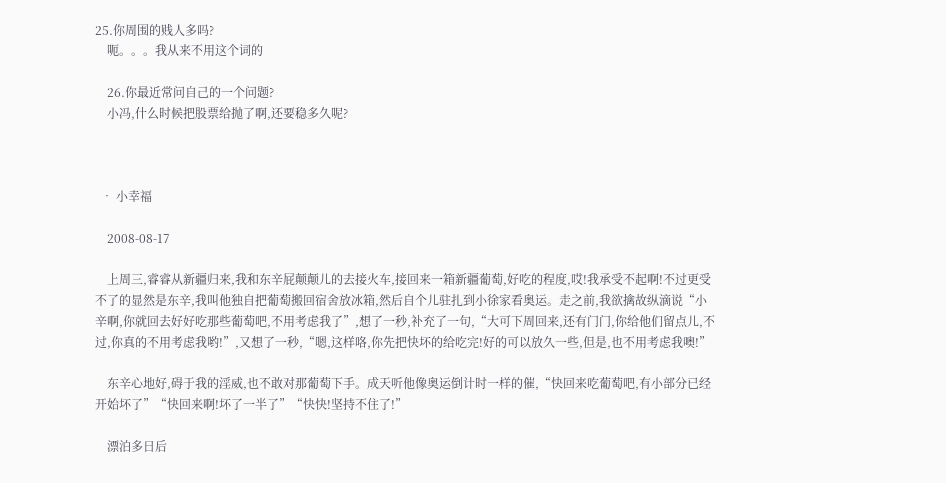25.你周围的贱人多吗?
    呃。。。我从来不用这个词的

    26.你最近常问自己的一个问题?
    小冯,什么时候把股票给抛了啊,还要稳多久呢?



  • 小幸福

    2008-08-17

    上周三,睿睿从新疆归来,我和东辛屁颠颠儿的去接火车,接回来一箱新疆葡萄,好吃的程度,哎!我承受不起啊!不过更受不了的显然是东辛,我叫他独自把葡萄搬回宿舍放冰箱,然后自个儿驻扎到小徐家看奥运。走之前,我欲擒故纵滴说“小辛啊,你就回去好好吃那些葡萄吧,不用考虑我了”,想了一秒,补充了一句,“大可下周回来,还有门门,你给他们留点儿,不过,你真的不用考虑我哟!”,又想了一秒,“嗯,这样咯,你先把快坏的给吃完!好的可以放久一些,但是,也不用考虑我噢!”

    东辛心地好,碍于我的淫威,也不敢对那葡萄下手。成天听他像奥运倒计时一样的催,“快回来吃葡萄吧,有小部分已经开始坏了”“快回来啊!坏了一半了”“快快!坚持不住了!”

    漂泊多日后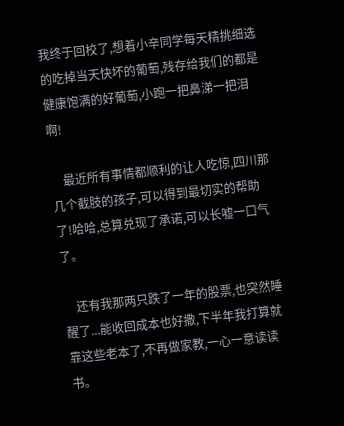我终于回校了,想着小辛同学每天精挑细选的吃掉当天快坏的葡萄,残存给我们的都是健康饱满的好葡萄,小跑一把鼻涕一把泪啊!

    最近所有事情都顺利的让人吃惊,四川那几个截肢的孩子,可以得到最切实的帮助了!哈哈,总算兑现了承诺,可以长嘘一口气了。

    还有我那两只跌了一年的股票,也突然睡醒了...能收回成本也好撒,下半年我打算就靠这些老本了,不再做家教,一心一意读读书。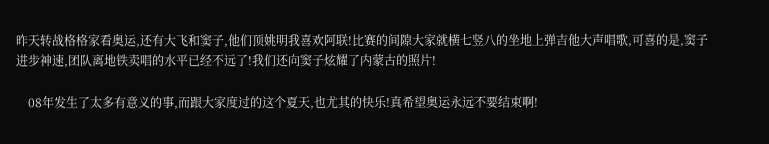昨天转战格格家看奥运,还有大飞和窦子,他们顶姚明我喜欢阿联!比赛的间隙大家就横七竖八的坐地上弹吉他大声唱歌,可喜的是,窦子进步神速,团队离地铁卖唱的水平已经不远了!我们还向窦子炫耀了内蒙古的照片!

    08年发生了太多有意义的事,而跟大家度过的这个夏天,也尤其的快乐!真希望奥运永远不要结束啊!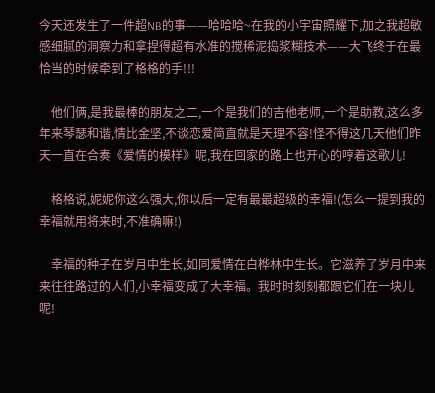今天还发生了一件超NB的事——哈哈哈~在我的小宇宙照耀下,加之我超敏感细腻的洞察力和拿捏得超有水准的搅稀泥捣浆糊技术——大飞终于在最恰当的时候牵到了格格的手!!!

    他们俩,是我最棒的朋友之二,一个是我们的吉他老师,一个是助教,这么多年来琴瑟和谐,情比金坚,不谈恋爱简直就是天理不容!怪不得这几天他们昨天一直在合奏《爱情的模样》呢,我在回家的路上也开心的哼着这歌儿!

    格格说,妮妮你这么强大,你以后一定有最最超级的幸福!(怎么一提到我的幸福就用将来时,不准确嘛!)

    幸福的种子在岁月中生长,如同爱情在白桦林中生长。它滋养了岁月中来来往往路过的人们,小幸福变成了大幸福。我时时刻刻都跟它们在一块儿呢!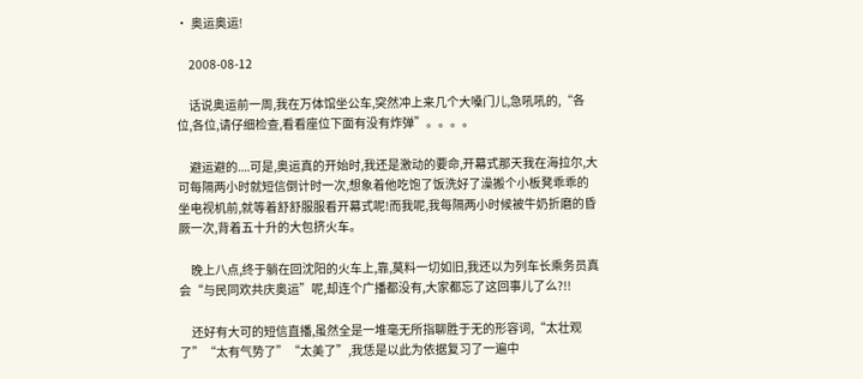• 奥运奥运!

    2008-08-12

    话说奥运前一周,我在万体馆坐公车,突然冲上来几个大嗓门儿,急吼吼的,“各位,各位,请仔细检查,看看座位下面有没有炸弹”。。。。

    避运避的....可是,奥运真的开始时,我还是激动的要命,开幕式那天我在海拉尔,大可每隔两小时就短信倒计时一次,想象着他吃饱了饭洗好了澡搬个小板凳乖乖的坐电视机前,就等着舒舒服服看开幕式呢!而我呢,我每隔两小时候被牛奶折磨的昏厥一次,背着五十升的大包挤火车。

    晚上八点,终于躺在回沈阳的火车上,靠,莫料一切如旧,我还以为列车长乘务员真会“与民同欢共庆奥运”呢,却连个广播都没有,大家都忘了这回事儿了么?!!

    还好有大可的短信直播,虽然全是一堆毫无所指聊胜于无的形容词,“太壮观了”“太有气势了”“太美了”,我恁是以此为依据复习了一遍中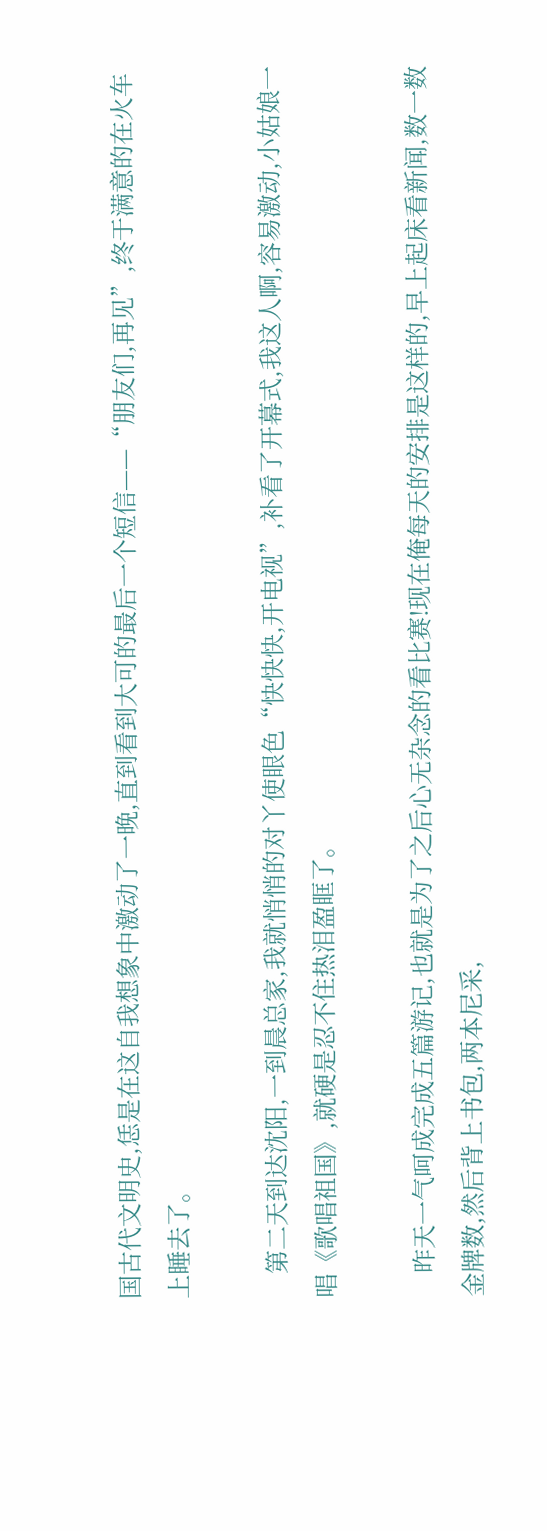国古代文明史,恁是在这自我想象中激动了一晚,直到看到大可的最后一个短信——“朋友们,再见”,终于满意的在火车上睡去了。

    第二天到达沈阳,一到晨总家,我就悄悄的对丫使眼色“快快快,开电视”,补看了开幕式,我这人啊,容易激动,小姑娘一唱《歌唱祖国》,就硬是忍不住热泪盈眶了。

    昨天一气呵成完成五篇游记,也就是为了之后心无杂念的看比赛!现在俺每天的安排是这样的,早上起床看新闻,数一数金牌数,然后背上书包,两本尼采,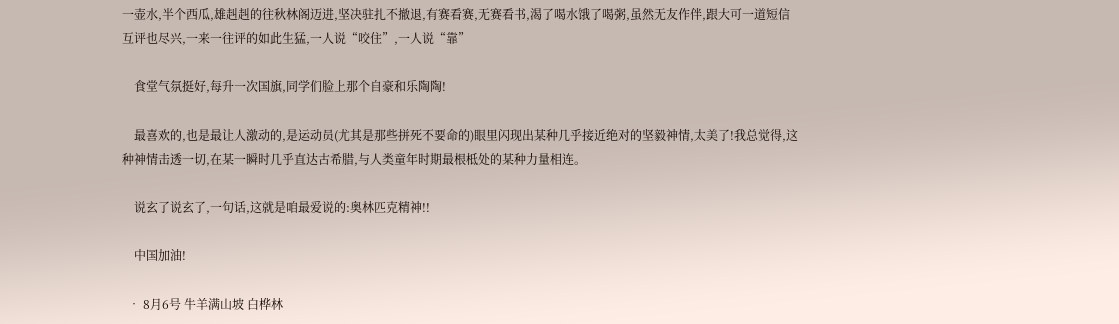一壶水,半个西瓜,雄赳赳的往秋林阁迈进,坚决驻扎不撤退,有赛看赛,无赛看书,渴了喝水饿了喝粥,虽然无友作伴,跟大可一道短信互评也尽兴,一来一往评的如此生猛,一人说“咬住”,一人说“靠”

    食堂气氛挺好,每升一次国旗,同学们脸上那个自豪和乐陶陶!

    最喜欢的,也是最让人激动的,是运动员(尤其是那些拼死不要命的)眼里闪现出某种几乎接近绝对的坚毅神情,太美了!我总觉得,这种神情击透一切,在某一瞬时几乎直达古希腊,与人类童年时期最根柢处的某种力量相连。

    说玄了说玄了,一句话,这就是咱最爱说的:奥林匹克精神!!

    中国加油!

  • 8月6号 牛羊满山坡 白桦林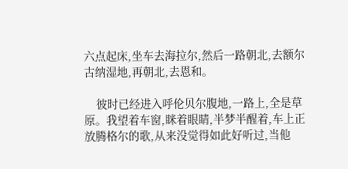六点起床,坐车去海拉尔,然后一路朝北,去额尔古纳湿地,再朝北,去恩和。

    彼时已经进入呼伦贝尔腹地,一路上,全是草原。我望着车窗,眯着眼睛,半梦半醒着,车上正放腾格尔的歌,从来没觉得如此好听过,当他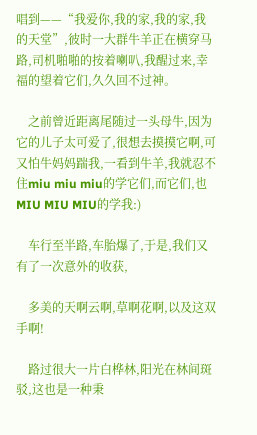唱到——“我爱你,我的家,我的家,我的天堂”,彼时一大群牛羊正在横穿马路,司机啪啪的按着喇叭,我醒过来,幸福的望着它们,久久回不过神。

    之前曾近距离尾随过一头母牛,因为它的儿子太可爱了,很想去摸摸它啊,可又怕牛妈妈踹我,一看到牛羊,我就忍不住miu miu miu的学它们,而它们,也MIU MIU MIU的学我:)

    车行至半路,车胎爆了,于是,我们又有了一次意外的收获,

    多美的天啊云啊,草啊花啊,以及这双手啊!

    路过很大一片白桦林,阳光在林间斑驳,这也是一种秉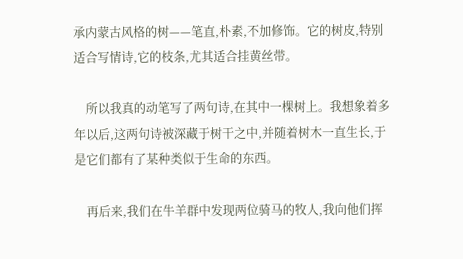承内蒙古风格的树——笔直,朴素,不加修饰。它的树皮,特别适合写情诗,它的枝条,尤其适合挂黄丝带。

    所以我真的动笔写了两句诗,在其中一棵树上。我想象着多年以后,这两句诗被深藏于树干之中,并随着树木一直生长,于是它们都有了某种类似于生命的东西。

    再后来,我们在牛羊群中发现两位骑马的牧人,我向他们挥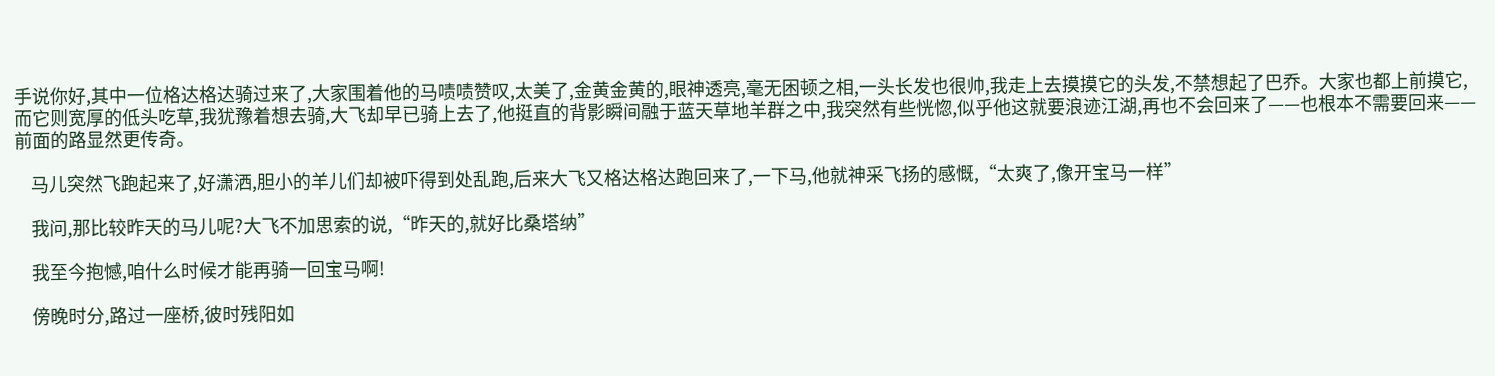手说你好,其中一位格达格达骑过来了,大家围着他的马啧啧赞叹,太美了,金黄金黄的,眼神透亮,毫无困顿之相,一头长发也很帅,我走上去摸摸它的头发,不禁想起了巴乔。大家也都上前摸它,而它则宽厚的低头吃草,我犹豫着想去骑,大飞却早已骑上去了,他挺直的背影瞬间融于蓝天草地羊群之中,我突然有些恍惚,似乎他这就要浪迹江湖,再也不会回来了——也根本不需要回来——前面的路显然更传奇。

    马儿突然飞跑起来了,好潇洒,胆小的羊儿们却被吓得到处乱跑,后来大飞又格达格达跑回来了,一下马,他就神采飞扬的感慨,“太爽了,像开宝马一样”

    我问,那比较昨天的马儿呢?大飞不加思索的说,“昨天的,就好比桑塔纳”

    我至今抱憾,咱什么时候才能再骑一回宝马啊!

    傍晚时分,路过一座桥,彼时残阳如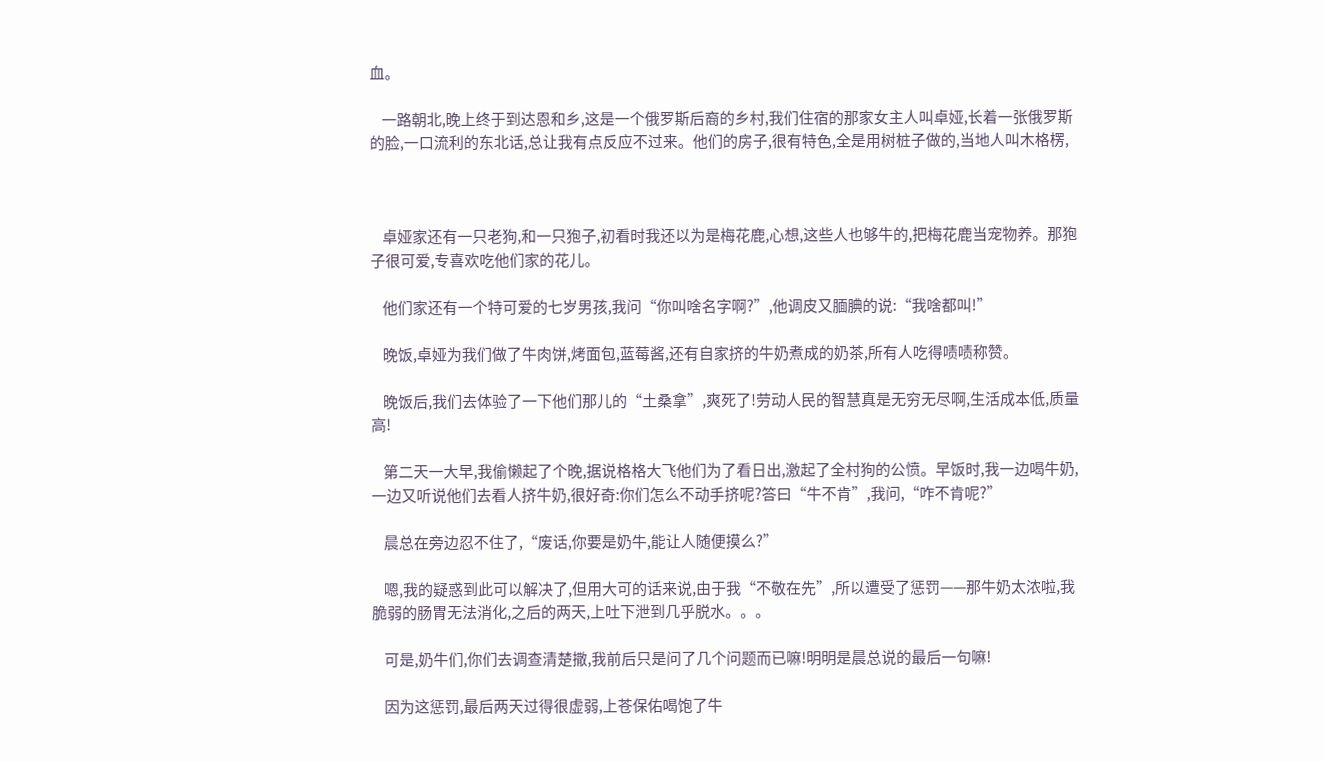血。

    一路朝北,晚上终于到达恩和乡,这是一个俄罗斯后裔的乡村,我们住宿的那家女主人叫卓娅,长着一张俄罗斯的脸,一口流利的东北话,总让我有点反应不过来。他们的房子,很有特色,全是用树桩子做的,当地人叫木格楞,



    卓娅家还有一只老狗,和一只狍子,初看时我还以为是梅花鹿,心想,这些人也够牛的,把梅花鹿当宠物养。那狍子很可爱,专喜欢吃他们家的花儿。

    他们家还有一个特可爱的七岁男孩,我问“你叫啥名字啊?”,他调皮又腼腆的说:“我啥都叫!”

    晚饭,卓娅为我们做了牛肉饼,烤面包,蓝莓酱,还有自家挤的牛奶煮成的奶茶,所有人吃得啧啧称赞。

    晚饭后,我们去体验了一下他们那儿的“土桑拿”,爽死了!劳动人民的智慧真是无穷无尽啊,生活成本低,质量高!

    第二天一大早,我偷懒起了个晚,据说格格大飞他们为了看日出,激起了全村狗的公愤。早饭时,我一边喝牛奶,一边又听说他们去看人挤牛奶,很好奇:你们怎么不动手挤呢?答曰“牛不肯”,我问,“咋不肯呢?”

    晨总在旁边忍不住了,“废话,你要是奶牛,能让人随便摸么?”

    嗯,我的疑惑到此可以解决了,但用大可的话来说,由于我“不敬在先”,所以遭受了惩罚——那牛奶太浓啦,我脆弱的肠胃无法消化,之后的两天,上吐下泄到几乎脱水。。。

    可是,奶牛们,你们去调查清楚撒,我前后只是问了几个问题而已嘛!明明是晨总说的最后一句嘛!

    因为这惩罚,最后两天过得很虚弱,上苍保佑喝饱了牛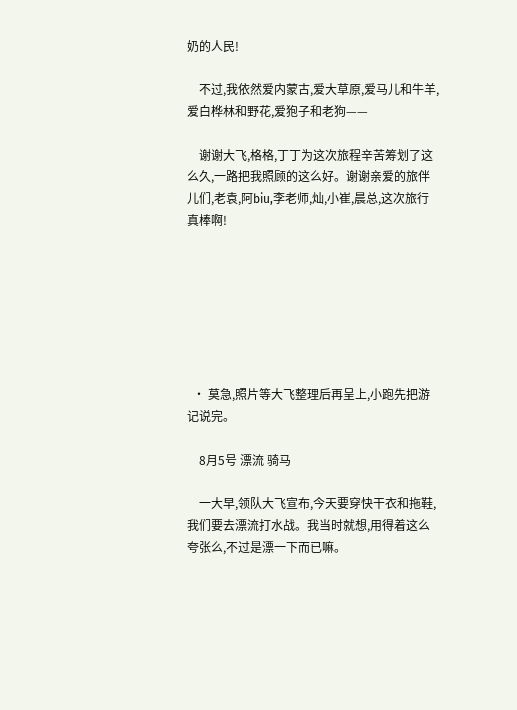奶的人民!

    不过,我依然爱内蒙古,爱大草原,爱马儿和牛羊,爱白桦林和野花,爱狍子和老狗——

    谢谢大飞,格格,丁丁为这次旅程辛苦筹划了这么久,一路把我照顾的这么好。谢谢亲爱的旅伴儿们,老袁,阿biu,李老师,灿,小崔,晨总,这次旅行真棒啊!







  • 莫急,照片等大飞整理后再呈上,小跑先把游记说完。

    8月5号 漂流 骑马

    一大早,领队大飞宣布,今天要穿快干衣和拖鞋,我们要去漂流打水战。我当时就想,用得着这么夸张么,不过是漂一下而已嘛。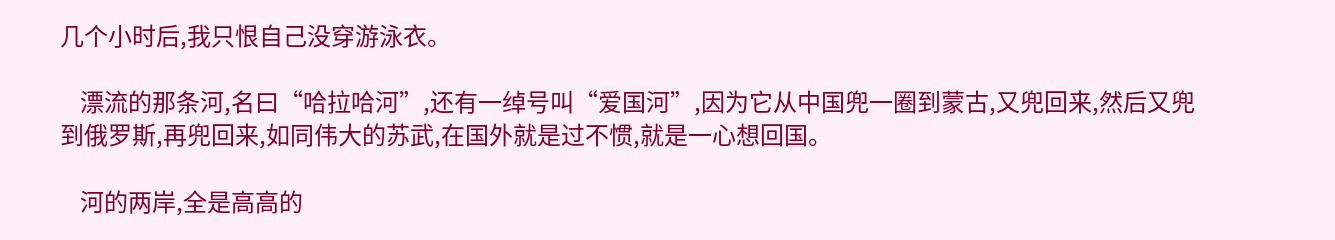几个小时后,我只恨自己没穿游泳衣。

    漂流的那条河,名曰“哈拉哈河”,还有一绰号叫“爱国河”,因为它从中国兜一圈到蒙古,又兜回来,然后又兜到俄罗斯,再兜回来,如同伟大的苏武,在国外就是过不惯,就是一心想回国。

    河的两岸,全是高高的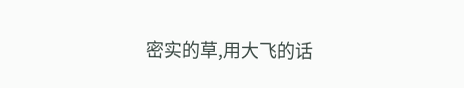密实的草,用大飞的话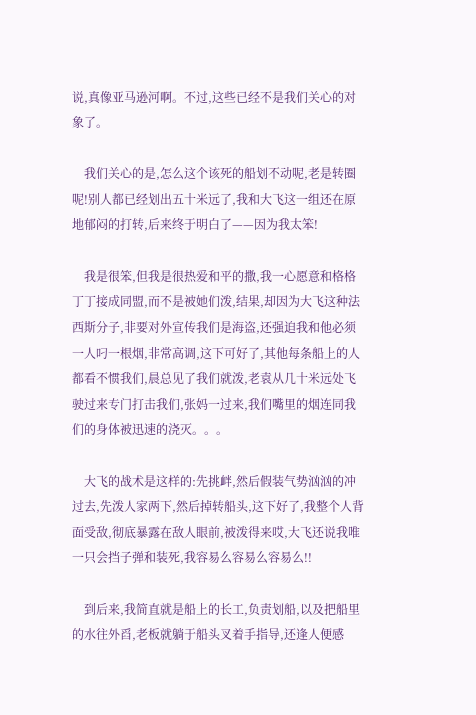说,真像亚马逊河啊。不过,这些已经不是我们关心的对象了。

    我们关心的是,怎么这个该死的船划不动呢,老是转圈呢!别人都已经划出五十米远了,我和大飞这一组还在原地郁闷的打转,后来终于明白了——因为我太笨!

    我是很笨,但我是很热爱和平的撒,我一心愿意和格格丁丁接成同盟,而不是被她们泼,结果,却因为大飞这种法西斯分子,非要对外宣传我们是海盗,还强迫我和他必须一人叼一根烟,非常高调,这下可好了,其他每条船上的人都看不惯我们,晨总见了我们就泼,老袁从几十米远处飞驶过来专门打击我们,张妈一过来,我们嘴里的烟连同我们的身体被迅速的浇灭。。。

    大飞的战术是这样的:先挑衅,然后假装气势汹汹的冲过去,先泼人家两下,然后掉转船头,这下好了,我整个人背面受敌,彻底暴露在敌人眼前,被泼得来哎,大飞还说我唯一只会挡子弹和装死,我容易么容易么容易么!!

    到后来,我简直就是船上的长工,负责划船,以及把船里的水往外舀,老板就躺于船头叉着手指导,还逢人便感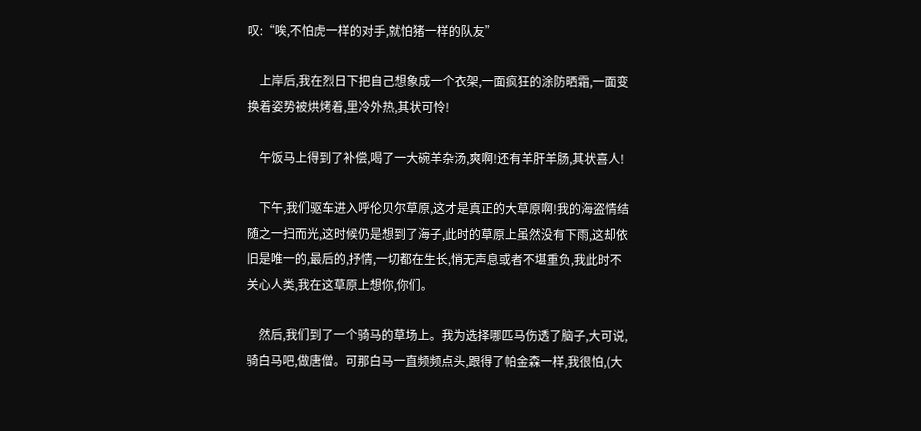叹:“唉,不怕虎一样的对手,就怕猪一样的队友”

    上岸后,我在烈日下把自己想象成一个衣架,一面疯狂的涂防晒霜,一面变换着姿势被烘烤着,里冷外热,其状可怜!

    午饭马上得到了补偿,喝了一大碗羊杂汤,爽啊!还有羊肝羊肠,其状喜人!

    下午,我们驱车进入呼伦贝尔草原,这才是真正的大草原啊!我的海盗情结随之一扫而光,这时候仍是想到了海子,此时的草原上虽然没有下雨,这却依旧是唯一的,最后的,抒情,一切都在生长,悄无声息或者不堪重负,我此时不关心人类,我在这草原上想你,你们。

    然后,我们到了一个骑马的草场上。我为选择哪匹马伤透了脑子,大可说,骑白马吧,做唐僧。可那白马一直频频点头,跟得了帕金森一样,我很怕,(大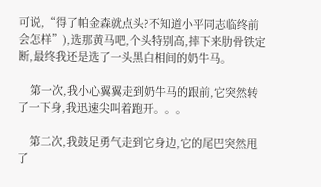可说,“得了帕金森就点头?不知道小平同志临终前会怎样”),选那黄马吧,个头特别高,摔下来肋骨铁定断,最终我还是选了一头黑白相间的奶牛马。

    第一次,我小心翼翼走到奶牛马的跟前,它突然转了一下身,我迅速尖叫着跑开。。。

    第二次,我鼓足勇气走到它身边,它的尾巴突然甩了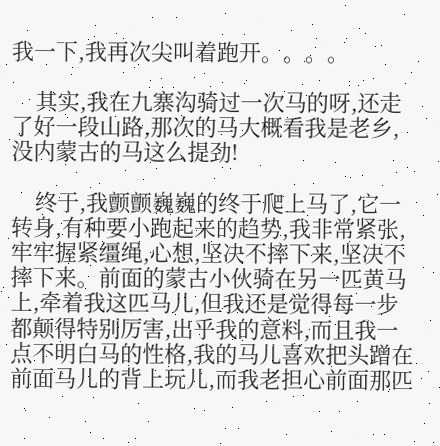我一下,我再次尖叫着跑开。。。。

    其实,我在九寨沟骑过一次马的呀,还走了好一段山路,那次的马大概看我是老乡,没内蒙古的马这么提劲!

    终于,我颤颤巍巍的终于爬上马了,它一转身,有种要小跑起来的趋势,我非常紧张,牢牢握紧缰绳,心想,坚决不摔下来,坚决不摔下来。前面的蒙古小伙骑在另一匹黄马上,牵着我这匹马儿,但我还是觉得每一步都颠得特别厉害,出乎我的意料,而且我一点不明白马的性格,我的马儿喜欢把头蹭在前面马儿的背上玩儿,而我老担心前面那匹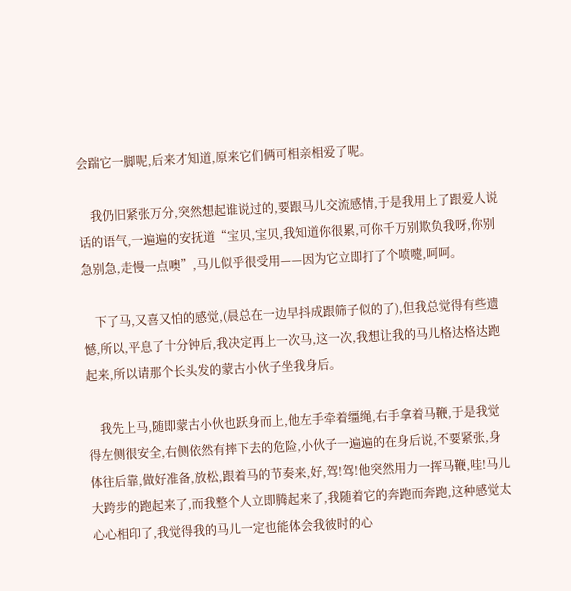会踹它一脚呢,后来才知道,原来它们俩可相亲相爱了呢。

    我仍旧紧张万分,突然想起谁说过的,要跟马儿交流感情,于是我用上了跟爱人说话的语气,一遍遍的安抚道“宝贝,宝贝,我知道你很累,可你千万别欺负我呀,你别急别急,走慢一点噢”,马儿似乎很受用——因为它立即打了个喷嚏,呵呵。

    下了马,又喜又怕的感觉,(晨总在一边早抖成跟筛子似的了),但我总觉得有些遗憾,所以,平息了十分钟后,我决定再上一次马,这一次,我想让我的马儿格达格达跑起来,所以请那个长头发的蒙古小伙子坐我身后。

    我先上马,随即蒙古小伙也跃身而上,他左手牵着缰绳,右手拿着马鞭,于是我觉得左侧很安全,右侧依然有摔下去的危险,小伙子一遍遍的在身后说,不要紧张,身体往后靠,做好准备,放松,跟着马的节奏来,好,驾!驾!他突然用力一挥马鞭,哇!马儿大跨步的跑起来了,而我整个人立即腾起来了,我随着它的奔跑而奔跑,这种感觉太心心相印了,我觉得我的马儿一定也能体会我彼时的心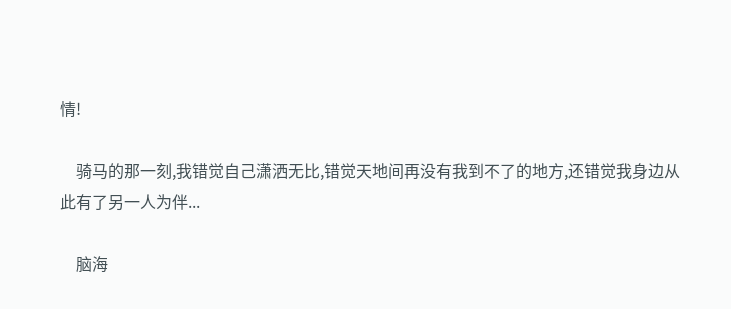情!

    骑马的那一刻,我错觉自己潇洒无比,错觉天地间再没有我到不了的地方,还错觉我身边从此有了另一人为伴...

    脑海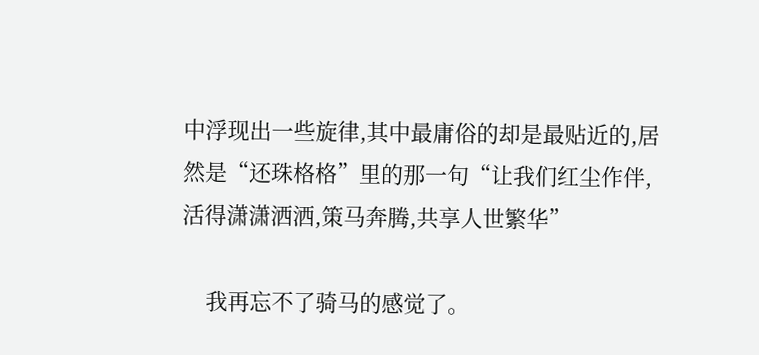中浮现出一些旋律,其中最庸俗的却是最贴近的,居然是“还珠格格”里的那一句“让我们红尘作伴,活得潇潇洒洒,策马奔腾,共享人世繁华”

    我再忘不了骑马的感觉了。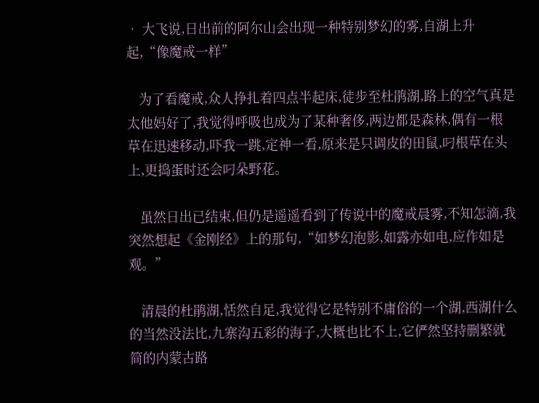• 大飞说,日出前的阿尔山会出现一种特别梦幻的雾,自湖上升起,“像魔戒一样”

    为了看魔戒,众人挣扎着四点半起床,徒步至杜鹃湖,路上的空气真是太他妈好了,我觉得呼吸也成为了某种奢侈,两边都是森林,偶有一根草在迅速移动,吓我一跳,定神一看,原来是只调皮的田鼠,叼根草在头上,更捣蛋时还会叼朵野花。

    虽然日出已结束,但仍是遥遥看到了传说中的魔戒晨雾,不知怎滴,我突然想起《金刚经》上的那句,“如梦幻泡影,如露亦如电,应作如是观。”

    清晨的杜鹃湖,恬然自足,我觉得它是特别不庸俗的一个湖,西湖什么的当然没法比,九寨沟五彩的海子,大概也比不上,它俨然坚持删繁就简的内蒙古路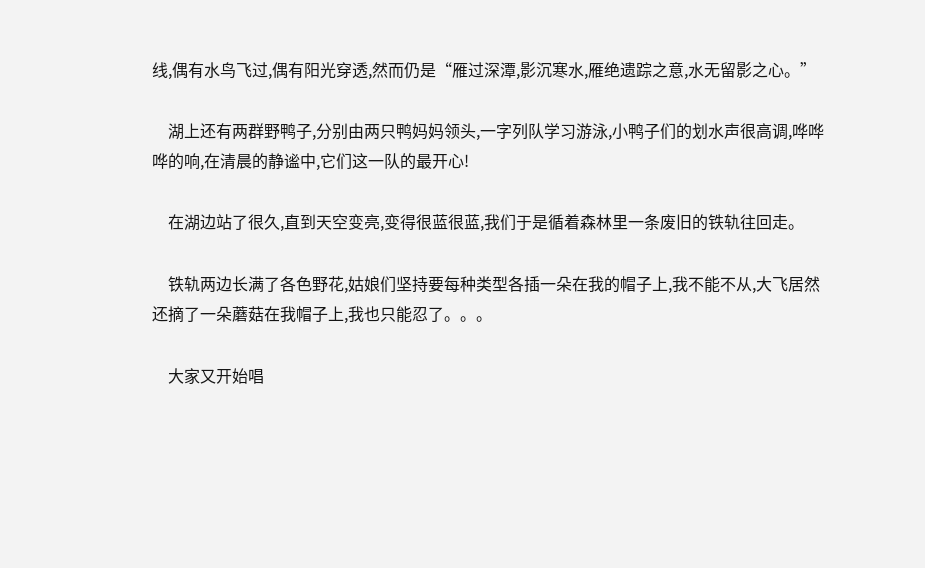线,偶有水鸟飞过,偶有阳光穿透,然而仍是“雁过深潭,影沉寒水,雁绝遗踪之意,水无留影之心。”

    湖上还有两群野鸭子,分别由两只鸭妈妈领头,一字列队学习游泳,小鸭子们的划水声很高调,哗哗哗的响,在清晨的静谧中,它们这一队的最开心!

    在湖边站了很久,直到天空变亮,变得很蓝很蓝,我们于是循着森林里一条废旧的铁轨往回走。

    铁轨两边长满了各色野花,姑娘们坚持要每种类型各插一朵在我的帽子上,我不能不从,大飞居然还摘了一朵蘑菇在我帽子上,我也只能忍了。。。

    大家又开始唱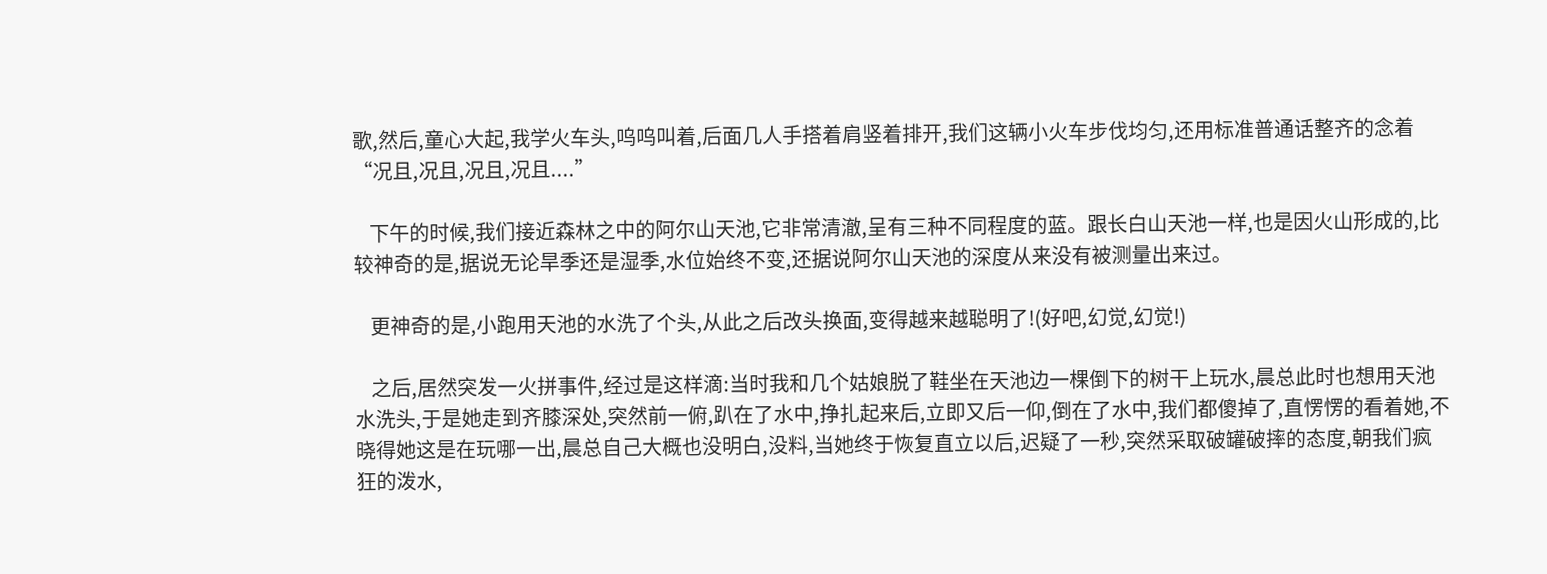歌,然后,童心大起,我学火车头,呜呜叫着,后面几人手搭着肩竖着排开,我们这辆小火车步伐均匀,还用标准普通话整齐的念着“况且,况且,况且,况且....”

    下午的时候,我们接近森林之中的阿尔山天池,它非常清澈,呈有三种不同程度的蓝。跟长白山天池一样,也是因火山形成的,比较神奇的是,据说无论旱季还是湿季,水位始终不变,还据说阿尔山天池的深度从来没有被测量出来过。

    更神奇的是,小跑用天池的水洗了个头,从此之后改头换面,变得越来越聪明了!(好吧,幻觉,幻觉!)

    之后,居然突发一火拼事件,经过是这样滴:当时我和几个姑娘脱了鞋坐在天池边一棵倒下的树干上玩水,晨总此时也想用天池水洗头,于是她走到齐膝深处,突然前一俯,趴在了水中,挣扎起来后,立即又后一仰,倒在了水中,我们都傻掉了,直愣愣的看着她,不晓得她这是在玩哪一出,晨总自己大概也没明白,没料,当她终于恢复直立以后,迟疑了一秒,突然采取破罐破摔的态度,朝我们疯狂的泼水,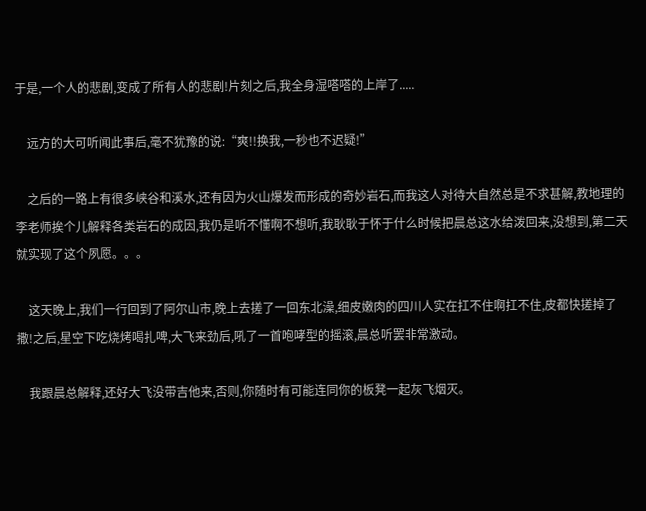于是,一个人的悲剧,变成了所有人的悲剧!片刻之后,我全身湿嗒嗒的上岸了.....

    远方的大可听闻此事后,毫不犹豫的说:“爽!!换我,一秒也不迟疑!”

    之后的一路上有很多峡谷和溪水,还有因为火山爆发而形成的奇妙岩石,而我这人对待大自然总是不求甚解,教地理的李老师挨个儿解释各类岩石的成因,我仍是听不懂啊不想听,我耿耿于怀于什么时候把晨总这水给泼回来,没想到,第二天就实现了这个夙愿。。。

    这天晚上,我们一行回到了阿尔山市,晚上去搓了一回东北澡,细皮嫩肉的四川人实在扛不住啊扛不住,皮都快搓掉了撒!之后,星空下吃烧烤喝扎啤,大飞来劲后,吼了一首咆哮型的摇滚,晨总听罢非常激动。

    我跟晨总解释,还好大飞没带吉他来,否则,你随时有可能连同你的板凳一起灰飞烟灭。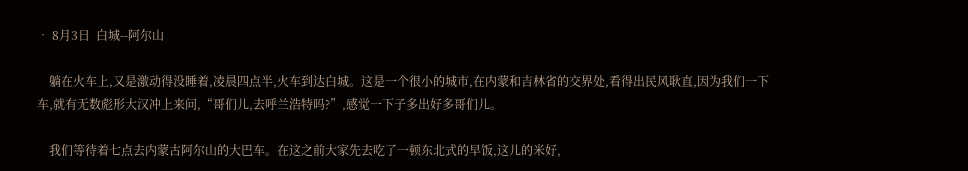• 8月3日  白城--阿尔山

    躺在火车上,又是激动得没睡着,凌晨四点半,火车到达白城。这是一个很小的城市,在内蒙和吉林省的交界处,看得出民风耿直,因为我们一下车,就有无数彪形大汉冲上来问,“哥们儿,去呼兰浩特吗?”,感觉一下子多出好多哥们儿。

    我们等待着七点去内蒙古阿尔山的大巴车。在这之前大家先去吃了一顿东北式的早饭,这儿的米好,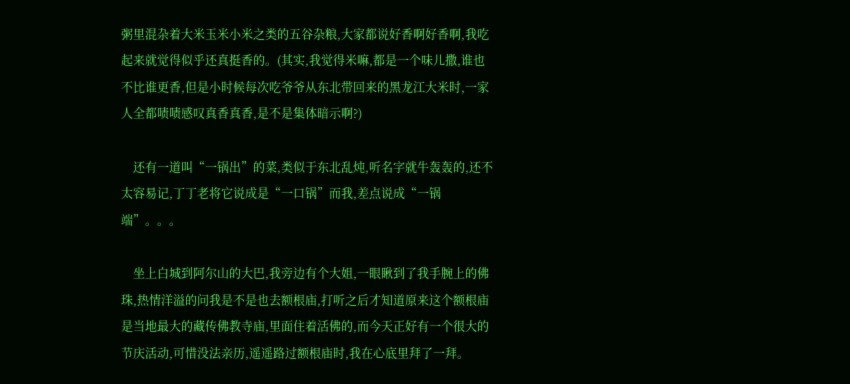粥里混杂着大米玉米小米之类的五谷杂粮,大家都说好香啊好香啊,我吃起来就觉得似乎还真挺香的。(其实,我觉得米嘛,都是一个味儿撒,谁也不比谁更香,但是小时候每次吃爷爷从东北带回来的黑龙江大米时,一家人全都啧啧感叹真香真香,是不是集体暗示啊?)

    还有一道叫“一锅出”的菜,类似于东北乱炖,听名字就牛轰轰的,还不太容易记,丁丁老将它说成是“一口锅”而我,差点说成“一锅端”。。。

    坐上白城到阿尔山的大巴,我旁边有个大姐,一眼瞅到了我手腕上的佛珠,热情洋溢的问我是不是也去额根庙,打听之后才知道原来这个额根庙是当地最大的藏传佛教寺庙,里面住着活佛的,而今天正好有一个很大的节庆活动,可惜没法亲历,遥遥路过额根庙时,我在心底里拜了一拜。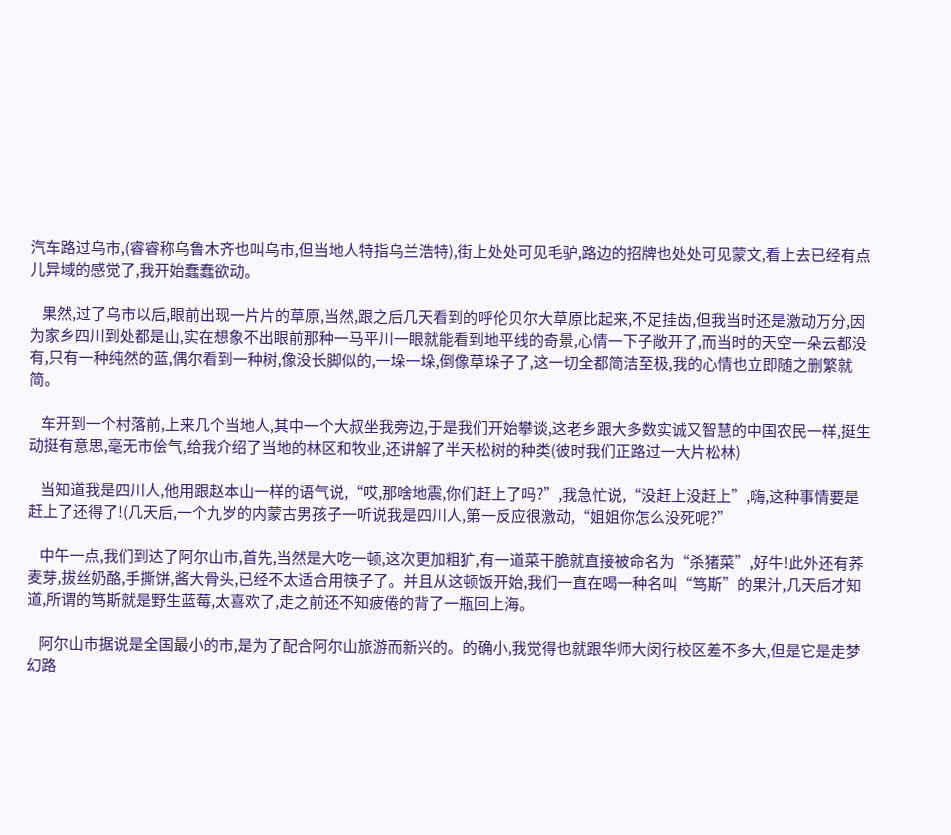汽车路过乌市,(睿睿称乌鲁木齐也叫乌市,但当地人特指乌兰浩特),街上处处可见毛驴,路边的招牌也处处可见蒙文,看上去已经有点儿异域的感觉了,我开始蠢蠢欲动。

    果然,过了乌市以后,眼前出现一片片的草原,当然,跟之后几天看到的呼伦贝尔大草原比起来,不足挂齿,但我当时还是激动万分,因为家乡四川到处都是山,实在想象不出眼前那种一马平川一眼就能看到地平线的奇景,心情一下子敞开了,而当时的天空一朵云都没有,只有一种纯然的蓝,偶尔看到一种树,像没长脚似的,一垛一垛,倒像草垛子了,这一切全都简洁至极,我的心情也立即随之删繁就简。

    车开到一个村落前,上来几个当地人,其中一个大叔坐我旁边,于是我们开始攀谈,这老乡跟大多数实诚又智慧的中国农民一样,挺生动挺有意思,毫无市侩气,给我介绍了当地的林区和牧业,还讲解了半天松树的种类(彼时我们正路过一大片松林)

    当知道我是四川人,他用跟赵本山一样的语气说,“哎,那啥地震,你们赶上了吗?”,我急忙说,“没赶上没赶上”,嗨,这种事情要是赶上了还得了!(几天后,一个九岁的内蒙古男孩子一听说我是四川人,第一反应很激动,“姐姐你怎么没死呢?”

    中午一点,我们到达了阿尔山市,首先,当然是大吃一顿,这次更加粗犷,有一道菜干脆就直接被命名为“杀猪菜”,好牛!此外还有荞麦芽,拔丝奶酪,手撕饼,酱大骨头,已经不太适合用筷子了。并且从这顿饭开始,我们一直在喝一种名叫“笃斯”的果汁,几天后才知道,所谓的笃斯就是野生蓝莓,太喜欢了,走之前还不知疲倦的背了一瓶回上海。

    阿尔山市据说是全国最小的市,是为了配合阿尔山旅游而新兴的。的确小,我觉得也就跟华师大闵行校区差不多大,但是它是走梦幻路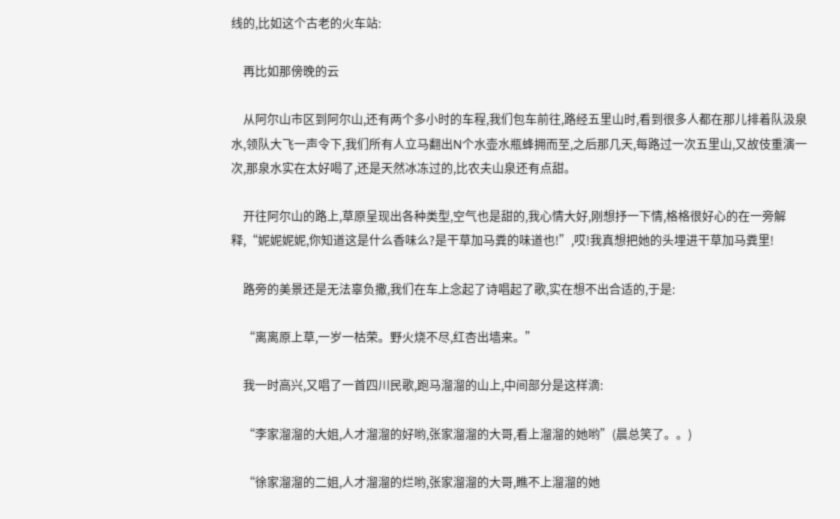线的,比如这个古老的火车站:

    再比如那傍晚的云

    从阿尔山市区到阿尔山,还有两个多小时的车程,我们包车前往,路经五里山时,看到很多人都在那儿排着队汲泉水,领队大飞一声令下,我们所有人立马翻出N个水壶水瓶蜂拥而至,之后那几天,每路过一次五里山,又故伎重演一次,那泉水实在太好喝了,还是天然冰冻过的,比农夫山泉还有点甜。

    开往阿尔山的路上,草原呈现出各种类型,空气也是甜的,我心情大好,刚想抒一下情,格格很好心的在一旁解释,“妮妮妮妮,你知道这是什么香味么?是干草加马粪的味道也!”,哎!我真想把她的头埋进干草加马粪里!

    路旁的美景还是无法辜负撒,我们在车上念起了诗唱起了歌,实在想不出合适的,于是:

    “离离原上草,一岁一枯荣。野火烧不尽,红杏出墙来。”

    我一时高兴,又唱了一首四川民歌,跑马溜溜的山上,中间部分是这样滴:

    “李家溜溜的大姐,人才溜溜的好哟,张家溜溜的大哥,看上溜溜的她哟”(晨总笑了。。)

    “徐家溜溜的二姐,人才溜溜的烂哟,张家溜溜的大哥,瞧不上溜溜的她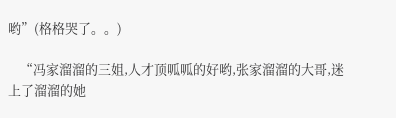哟”(格格哭了。。)

    “冯家溜溜的三姐,人才顶呱呱的好哟,张家溜溜的大哥,迷上了溜溜的她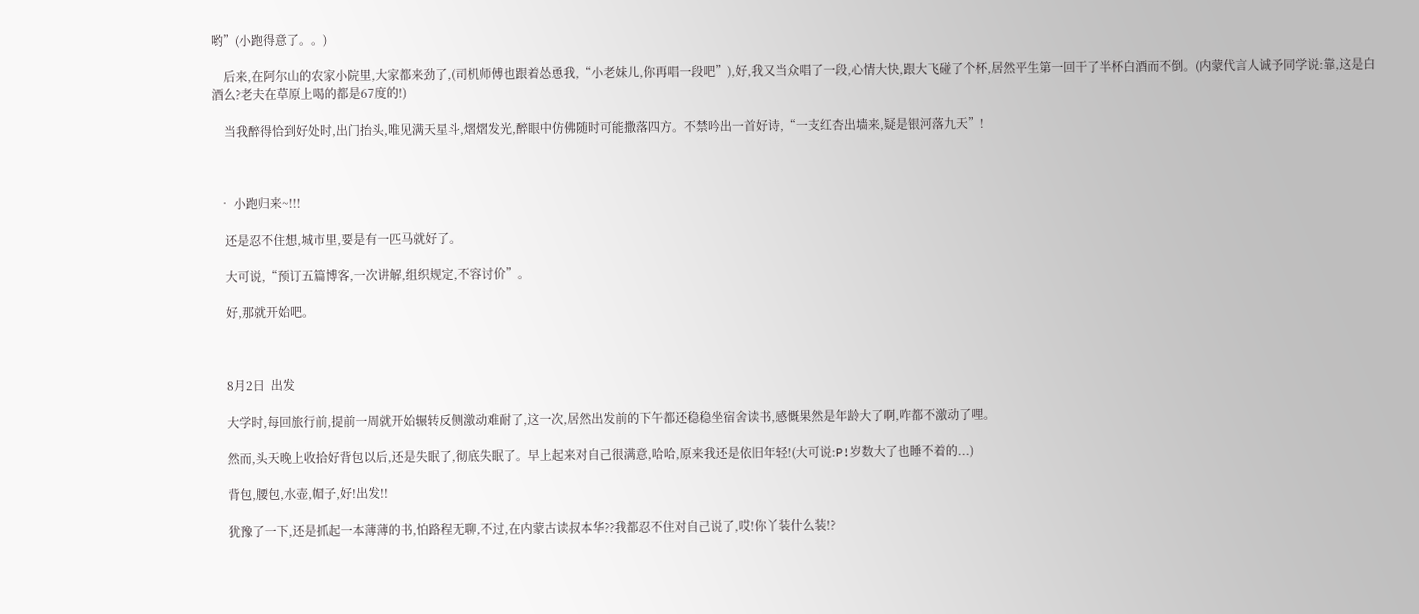哟”(小跑得意了。。)

    后来,在阿尔山的农家小院里,大家都来劲了,(司机师傅也跟着怂恿我,“小老妹儿,你再唱一段吧”),好,我又当众唱了一段,心情大快,跟大飞碰了个杯,居然平生第一回干了半杯白酒而不倒。(内蒙代言人诚予同学说:靠,这是白酒么?老夫在草原上喝的都是67度的!)

    当我醉得恰到好处时,出门抬头,唯见满天星斗,熠熠发光,醉眼中仿佛随时可能撒落四方。不禁吟出一首好诗,“一支红杏出墙来,疑是银河落九天”!



  • 小跑归来~!!!

    还是忍不住想,城市里,要是有一匹马就好了。

    大可说,“预订五篇博客,一次讲解,组织规定,不容讨价”。

    好,那就开始吧。



    8月2日  出发

    大学时,每回旅行前,提前一周就开始辗转反侧激动难耐了,这一次,居然出发前的下午都还稳稳坐宿舍读书,感慨果然是年龄大了啊,咋都不激动了哩。

    然而,头天晚上收拾好背包以后,还是失眠了,彻底失眠了。早上起来对自己很满意,哈哈,原来我还是依旧年轻!(大可说:P!岁数大了也睡不着的...)

    背包,腰包,水壶,帽子,好!出发!!

    犹豫了一下,还是抓起一本薄薄的书,怕路程无聊,不过,在内蒙古读叔本华??我都忍不住对自己说了,哎!你丫装什么装!?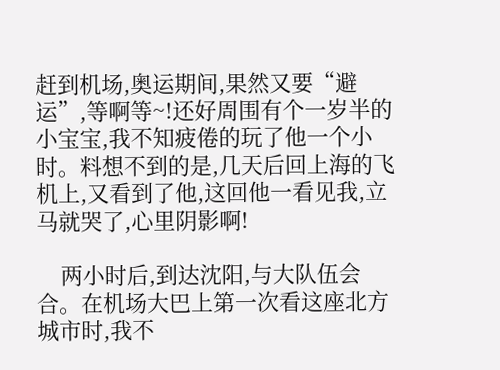赶到机场,奥运期间,果然又要“避运”,等啊等~!还好周围有个一岁半的小宝宝,我不知疲倦的玩了他一个小时。料想不到的是,几天后回上海的飞机上,又看到了他,这回他一看见我,立马就哭了,心里阴影啊!

    两小时后,到达沈阳,与大队伍会合。在机场大巴上第一次看这座北方城市时,我不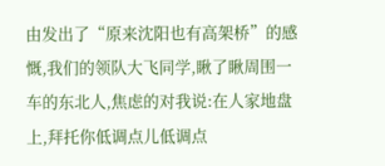由发出了“原来沈阳也有高架桥”的感慨,我们的领队大飞同学,瞅了瞅周围一车的东北人,焦虑的对我说:在人家地盘上,拜托你低调点儿低调点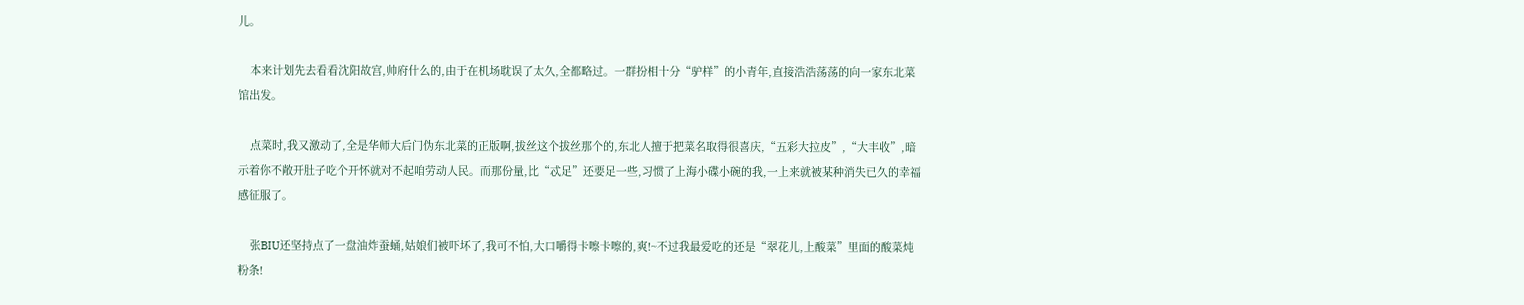儿。

    本来计划先去看看沈阳故宫,帅府什么的,由于在机场耽误了太久,全都略过。一群扮相十分“驴样”的小青年,直接浩浩荡荡的向一家东北菜馆出发。

    点菜时,我又激动了,全是华师大后门伪东北菜的正版啊,拔丝这个拔丝那个的,东北人擅于把菜名取得很喜庆,“五彩大拉皮”,“大丰收”,暗示着你不敞开肚子吃个开怀就对不起咱劳动人民。而那份量,比“忒足”还要足一些,习惯了上海小碟小碗的我,一上来就被某种消失已久的幸福感征服了。

    张BIU还坚持点了一盘油炸蚕蛹,姑娘们被吓坏了,我可不怕,大口嚼得卡嚓卡嚓的,爽!~不过我最爱吃的还是“翠花儿,上酸菜”里面的酸菜炖粉条!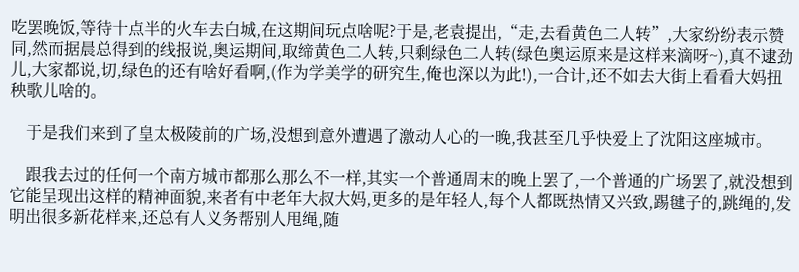吃罢晚饭,等待十点半的火车去白城,在这期间玩点啥呢?于是,老袁提出,“走,去看黄色二人转”,大家纷纷表示赞同,然而据晨总得到的线报说,奥运期间,取缔黄色二人转,只剩绿色二人转(绿色奥运原来是这样来滴呀~),真不逮劲儿,大家都说,切,绿色的还有啥好看啊,(作为学美学的研究生,俺也深以为此!),一合计,还不如去大街上看看大妈扭秧歌儿啥的。

    于是我们来到了皇太极陵前的广场,没想到意外遭遇了激动人心的一晚,我甚至几乎快爱上了沈阳这座城市。

    跟我去过的任何一个南方城市都那么那么不一样,其实一个普通周末的晚上罢了,一个普通的广场罢了,就没想到它能呈现出这样的精神面貌,来者有中老年大叔大妈,更多的是年轻人,每个人都既热情又兴致,踢毽子的,跳绳的,发明出很多新花样来,还总有人义务帮别人甩绳,随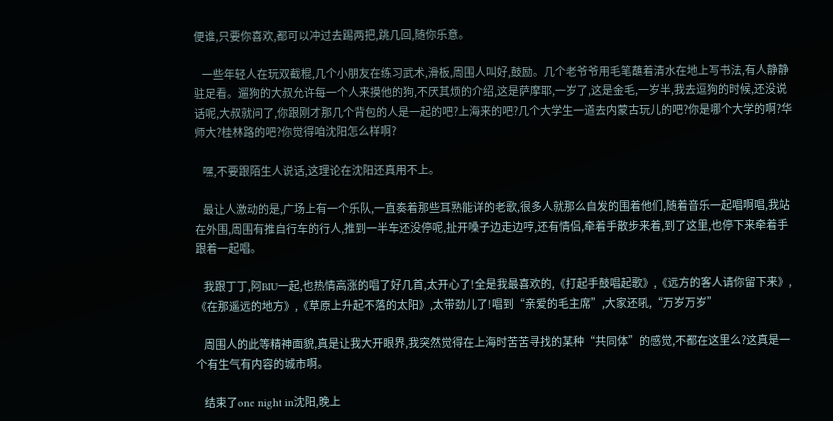便谁,只要你喜欢,都可以冲过去踢两把,跳几回,随你乐意。

    一些年轻人在玩双截棍,几个小朋友在练习武术,滑板,周围人叫好,鼓励。几个老爷爷用毛笔蘸着清水在地上写书法,有人静静驻足看。遛狗的大叔允许每一个人来摸他的狗,不厌其烦的介绍,这是萨摩耶,一岁了,这是金毛,一岁半,我去逗狗的时候,还没说话呢,大叔就问了,你跟刚才那几个背包的人是一起的吧?上海来的吧?几个大学生一道去内蒙古玩儿的吧?你是哪个大学的啊?华师大?桂林路的吧?你觉得咱沈阳怎么样啊?

    嘿,不要跟陌生人说话,这理论在沈阳还真用不上。

    最让人激动的是,广场上有一个乐队,一直奏着那些耳熟能详的老歌,很多人就那么自发的围着他们,随着音乐一起唱啊唱,我站在外围,周围有推自行车的行人,推到一半车还没停呢,扯开嗓子边走边哼,还有情侣,牵着手散步来着,到了这里,也停下来牵着手跟着一起唱。

    我跟丁丁,阿BIU一起,也热情高涨的唱了好几首,太开心了!全是我最喜欢的,《打起手鼓唱起歌》,《远方的客人请你留下来》,《在那遥远的地方》,《草原上升起不落的太阳》,太带劲儿了!唱到“亲爱的毛主席”,大家还吼,“万岁万岁”

    周围人的此等精神面貌,真是让我大开眼界,我突然觉得在上海时苦苦寻找的某种“共同体”的感觉,不都在这里么?这真是一个有生气有内容的城市啊。

    结束了one night in沈阳,晚上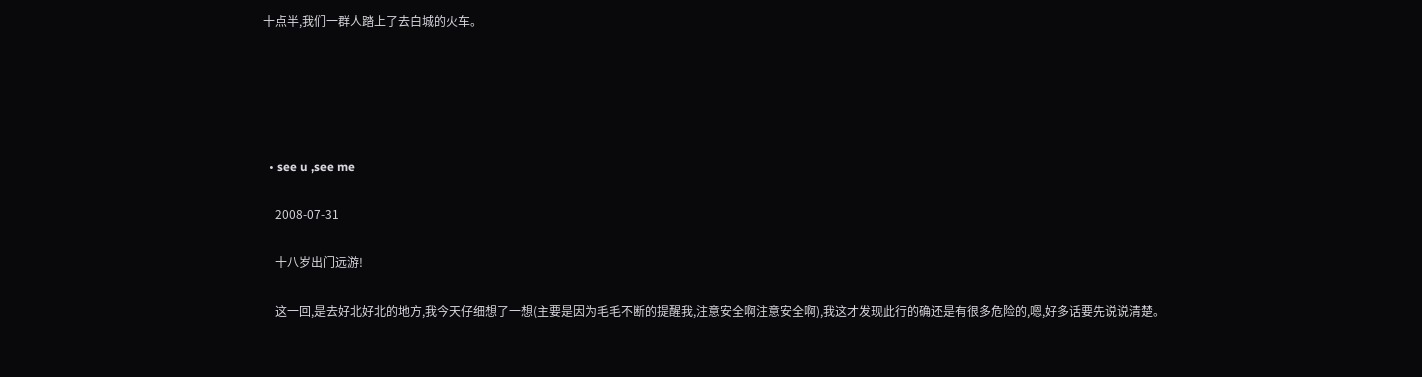十点半,我们一群人踏上了去白城的火车。





  • see u ,see me

    2008-07-31

    十八岁出门远游!

    这一回,是去好北好北的地方,我今天仔细想了一想(主要是因为毛毛不断的提醒我,注意安全啊注意安全啊),我这才发现此行的确还是有很多危险的,嗯,好多话要先说说清楚。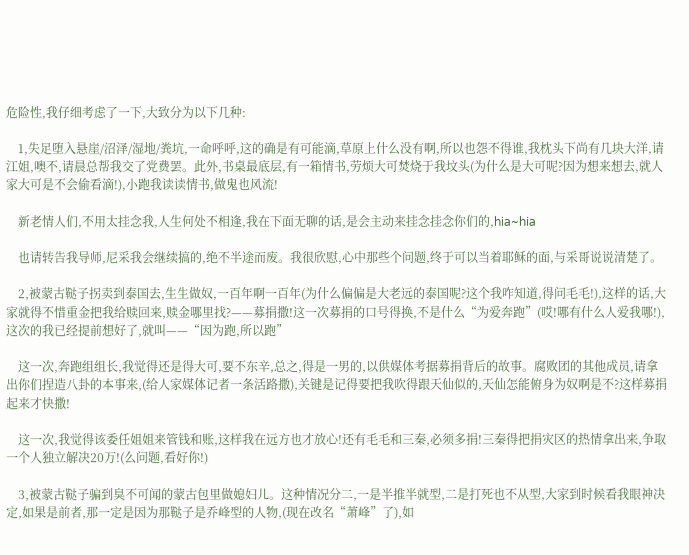危险性,我仔细考虑了一下,大致分为以下几种:

    1,失足堕入悬崖/沼泽/湿地/粪坑,一命呼呼,这的确是有可能滴,草原上什么没有啊,所以也怨不得谁,我枕头下尚有几块大洋,请江姐,噢不,请晨总帮我交了党费罢。此外,书桌最底层,有一箱情书,劳烦大可焚烧于我坟头(为什么是大可呢?因为想来想去,就人家大可是不会偷看滴!),小跑我读读情书,做鬼也风流!

    新老情人们,不用太挂念我,人生何处不相逢,我在下面无聊的话,是会主动来挂念挂念你们的,hia~hia

    也请转告我导师,尼采我会继续搞的,绝不半途而废。我很欣慰,心中那些个问题,终于可以当着耶稣的面,与采哥说说清楚了。

    2,被蒙古鞑子拐卖到泰国去,生生做奴,一百年啊一百年(为什么偏偏是大老远的泰国呢?这个我咋知道,得问毛毛!),这样的话,大家就得不惜重金把我给赎回来,赎金哪里找?——募捐撒!这一次募捐的口号得换,不是什么“为爱奔跑”(哎!哪有什么人爱我哪!),这次的我已经提前想好了,就叫——“因为跑,所以跑”

    这一次,奔跑组组长,我觉得还是得大可,要不东辛,总之,得是一男的,以供媒体考据募捐背后的故事。腐败团的其他成员,请拿出你们捏造八卦的本事来,(给人家媒体记者一条活路撒),关键是记得要把我吹得跟天仙似的,天仙怎能俯身为奴啊是不?这样募捐起来才快撒!

    这一次,我觉得该委任姐姐来管钱和账,这样我在远方也才放心!还有毛毛和三秦,必须多捐!三秦得把捐灾区的热情拿出来,争取一个人独立解决20万!(么问题,看好你!)

    3,被蒙古鞑子骗到臭不可闻的蒙古包里做媳妇儿。这种情况分二,一是半推半就型,二是打死也不从型,大家到时候看我眼神决定,如果是前者,那一定是因为那鞑子是乔峰型的人物,(现在改名“萧峰”了),如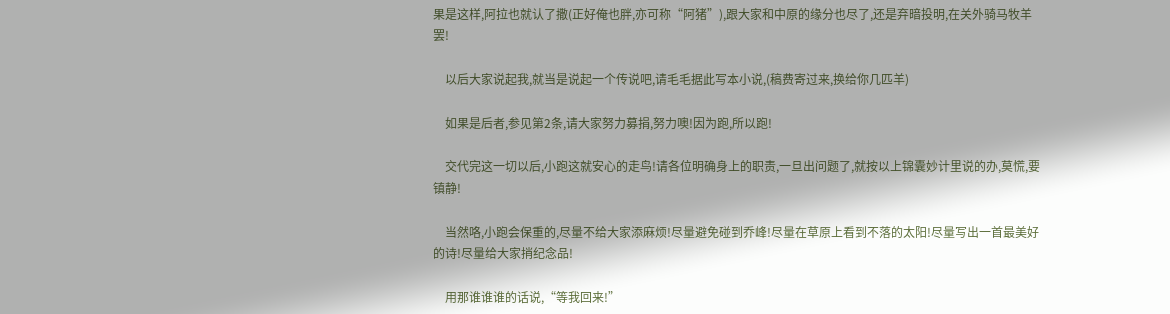果是这样,阿拉也就认了撒(正好俺也胖,亦可称“阿猪”),跟大家和中原的缘分也尽了,还是弃暗投明,在关外骑马牧羊罢!

    以后大家说起我,就当是说起一个传说吧,请毛毛据此写本小说,(稿费寄过来,换给你几匹羊)

    如果是后者,参见第2条,请大家努力募捐,努力噢!因为跑,所以跑!

    交代完这一切以后,小跑这就安心的走鸟!请各位明确身上的职责,一旦出问题了,就按以上锦囊妙计里说的办,莫慌,要镇静!

    当然咯,小跑会保重的,尽量不给大家添麻烦!尽量避免碰到乔峰!尽量在草原上看到不落的太阳!尽量写出一首最美好的诗!尽量给大家捎纪念品!

    用那谁谁谁的话说,“等我回来!”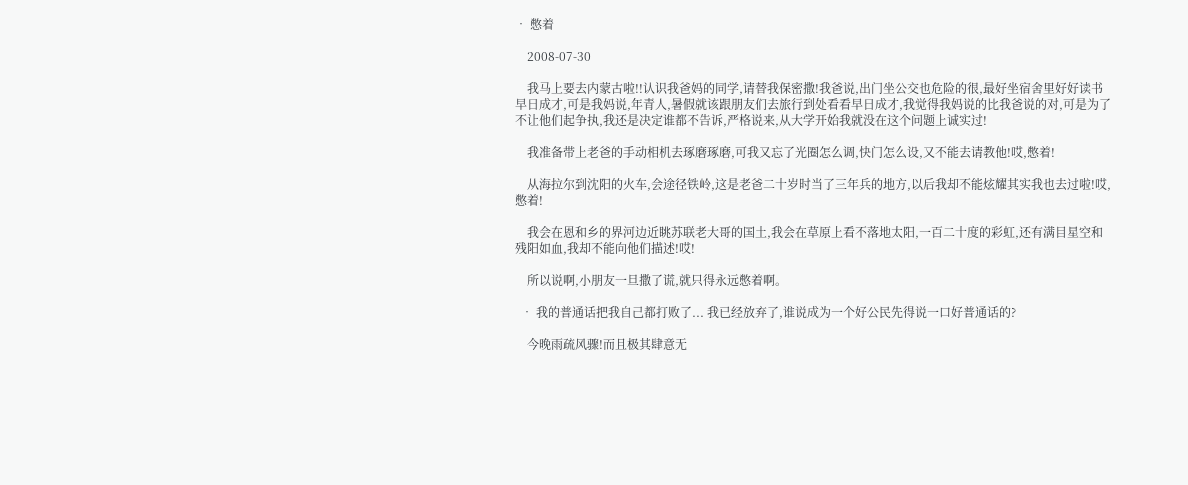• 憋着

    2008-07-30

    我马上要去内蒙古啦!!认识我爸妈的同学,请替我保密撒!我爸说,出门坐公交也危险的很,最好坐宿舍里好好读书早日成才,可是我妈说,年青人,暑假就该跟朋友们去旅行到处看看早日成才,我觉得我妈说的比我爸说的对,可是为了不让他们起争执,我还是决定谁都不告诉,严格说来,从大学开始我就没在这个问题上诚实过!

    我准备带上老爸的手动相机去琢磨琢磨,可我又忘了光圈怎么调,快门怎么设,又不能去请教他!哎,憋着!

    从海拉尔到沈阳的火车,会途径铁岭,这是老爸二十岁时当了三年兵的地方,以后我却不能炫耀其实我也去过啦!哎,憋着!

    我会在恩和乡的界河边近眺苏联老大哥的国土,我会在草原上看不落地太阳,一百二十度的彩虹,还有满目星空和残阳如血,我却不能向他们描述!哎!

    所以说啊,小朋友一旦撒了谎,就只得永远憋着啊。

  • 我的普通话把我自己都打败了... 我已经放弃了,谁说成为一个好公民先得说一口好普通话的?

    今晚雨疏风骤!而且极其肆意无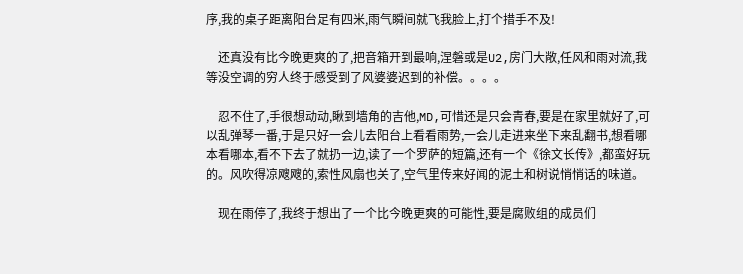序,我的桌子距离阳台足有四米,雨气瞬间就飞我脸上,打个措手不及!

    还真没有比今晚更爽的了,把音箱开到最响,涅磐或是U2,房门大敞,任风和雨对流,我等没空调的穷人终于感受到了风婆婆迟到的补偿。。。。

    忍不住了,手很想动动,瞅到墙角的吉他,MD,可惜还是只会青春,要是在家里就好了,可以乱弹琴一番,于是只好一会儿去阳台上看看雨势,一会儿走进来坐下来乱翻书,想看哪本看哪本,看不下去了就扔一边,读了一个罗萨的短篇,还有一个《徐文长传》,都蛮好玩的。风吹得凉飕飕的,索性风扇也关了,空气里传来好闻的泥土和树说悄悄话的味道。

    现在雨停了,我终于想出了一个比今晚更爽的可能性,要是腐败组的成员们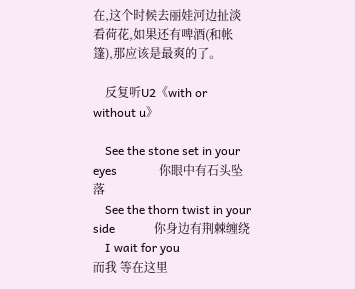在,这个时候去丽娃河边扯淡看荷花,如果还有啤酒(和帐篷),那应该是最爽的了。

    反复听U2《with or without u》

    See the stone set in your eyes              你眼中有石头坠落
    See the thorn twist in your side             你身边有荆棘缠绕
    I wait for you                                     而我 等在这里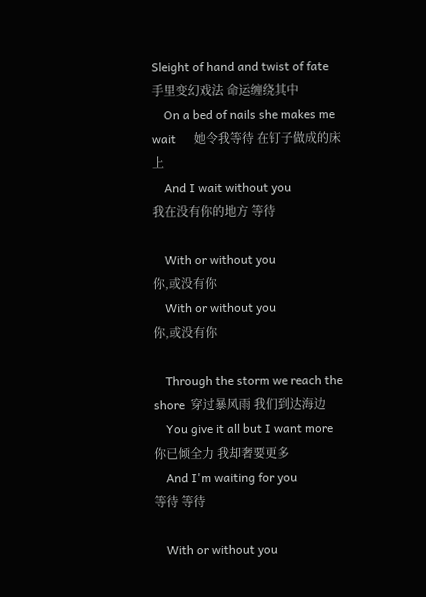Sleight of hand and twist of fate           手里变幻戏法 命运缠绕其中
    On a bed of nails she makes me wait      她令我等待 在钉子做成的床上
    And I wait without you                        我在没有你的地方 等待

    With or without you                            你,或没有你
    With or without you                            你,或没有你

    Through the storm we reach the shore  穿过暴风雨 我们到达海边
    You give it all but I want more             你已倾全力 我却奢要更多
    And I'm waiting for you                       等待 等待

    With or without you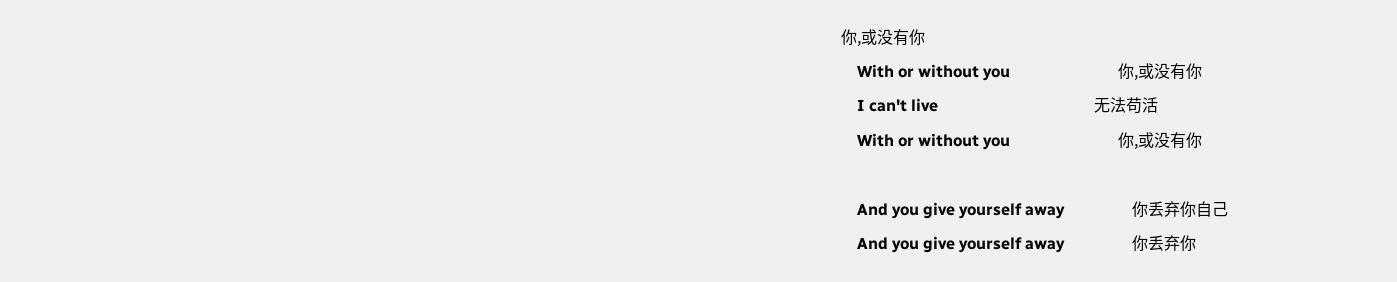你,或没有你
    With or without you                           你,或没有你
    I can't live                                       无法苟活
    With or without you                           你,或没有你

    And you give yourself away                 你丢弃你自己
    And you give yourself away                 你丢弃你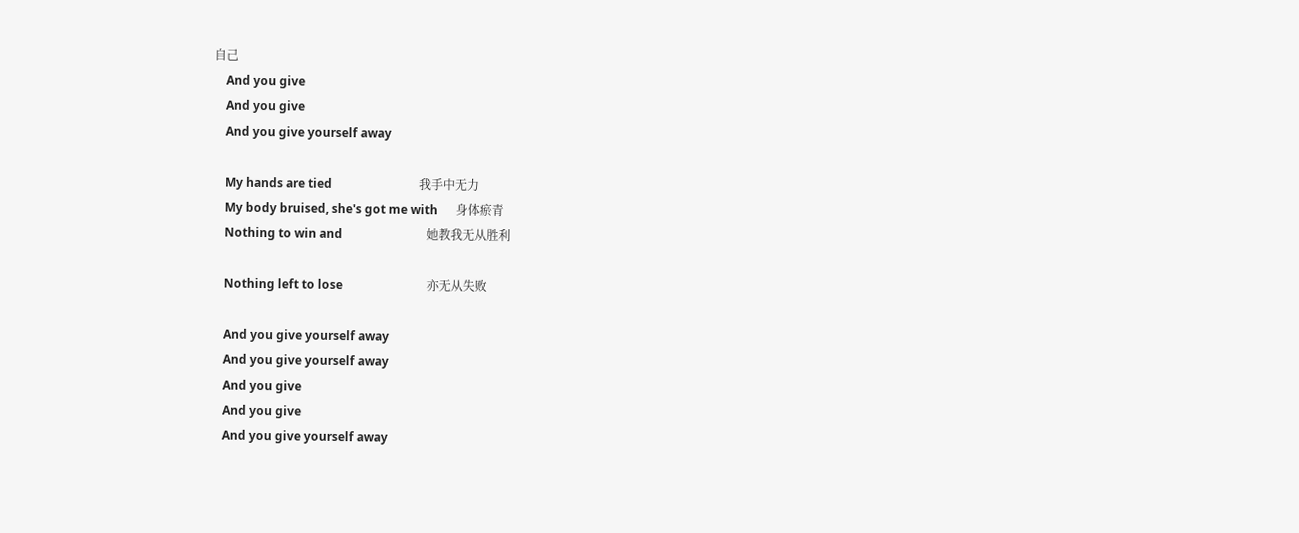自己
    And you give
    And you give
    And you give yourself away

    My hands are tied                             我手中无力
    My body bruised, she's got me with      身体瘀青
    Nothing to win and                            她教我无从胜利

    Nothing left to lose                            亦无从失败

    And you give yourself away
    And you give yourself away
    And you give
    And you give
    And you give yourself away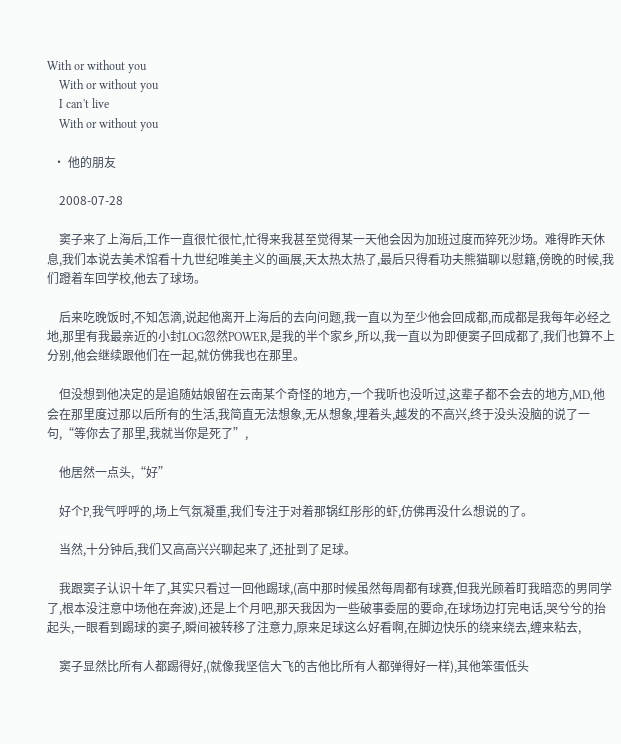With or without you
    With or without you
    I can't live
    With or without you

  • 他的朋友

    2008-07-28

    窦子来了上海后,工作一直很忙很忙,忙得来我甚至觉得某一天他会因为加班过度而猝死沙场。难得昨天休息,我们本说去美术馆看十九世纪唯美主义的画展,天太热太热了,最后只得看功夫熊猫聊以慰籍,傍晚的时候,我们蹬着车回学校,他去了球场。

    后来吃晚饭时,不知怎滴,说起他离开上海后的去向问题,我一直以为至少他会回成都,而成都是我每年必经之地,那里有我最亲近的小封LOG忽然POWER,是我的半个家乡,所以,我一直以为即便窦子回成都了,我们也算不上分别,他会继续跟他们在一起,就仿佛我也在那里。

    但没想到他决定的是追随姑娘留在云南某个奇怪的地方,一个我听也没听过,这辈子都不会去的地方,MD,他会在那里度过那以后所有的生活,我简直无法想象,无从想象,埋着头,越发的不高兴,终于没头没脑的说了一句,“等你去了那里,我就当你是死了”,

    他居然一点头,“好”

    好个P,我气呼呼的,场上气氛凝重,我们专注于对着那锅红彤彤的虾,仿佛再没什么想说的了。

    当然,十分钟后,我们又高高兴兴聊起来了,还扯到了足球。

    我跟窦子认识十年了,其实只看过一回他踢球,(高中那时候虽然每周都有球赛,但我光顾着盯我暗恋的男同学了,根本没注意中场他在奔波),还是上个月吧,那天我因为一些破事委屈的要命,在球场边打完电话,哭兮兮的抬起头,一眼看到踢球的窦子,瞬间被转移了注意力,原来足球这么好看啊,在脚边快乐的绕来绕去,缠来粘去,

    窦子显然比所有人都踢得好,(就像我坚信大飞的吉他比所有人都弹得好一样),其他笨蛋低头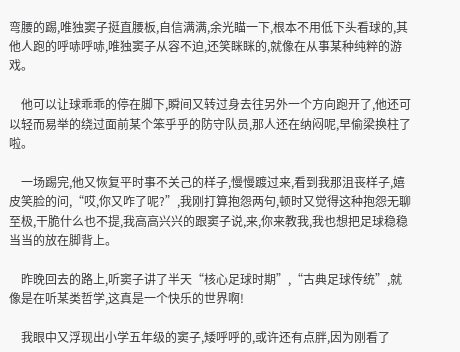弯腰的踢,唯独窦子挺直腰板,自信满满,余光瞄一下,根本不用低下头看球的,其他人跑的呼哧呼哧,唯独窦子从容不迫,还笑眯眯的,就像在从事某种纯粹的游戏。

    他可以让球乖乖的停在脚下,瞬间又转过身去往另外一个方向跑开了,他还可以轻而易举的绕过面前某个笨乎乎的防守队员,那人还在纳闷呢,早偷梁换柱了啦。

    一场踢完,他又恢复平时事不关己的样子,慢慢踱过来,看到我那沮丧样子,嬉皮笑脸的问,“哎,你又咋了呢?”,我刚打算抱怨两句,顿时又觉得这种抱怨无聊至极,干脆什么也不提,我高高兴兴的跟窦子说,来,你来教我,我也想把足球稳稳当当的放在脚背上。

    昨晚回去的路上,听窦子讲了半天“核心足球时期”,“古典足球传统”,就像是在听某类哲学,这真是一个快乐的世界啊!

    我眼中又浮现出小学五年级的窦子,矮呼呼的,或许还有点胖,因为刚看了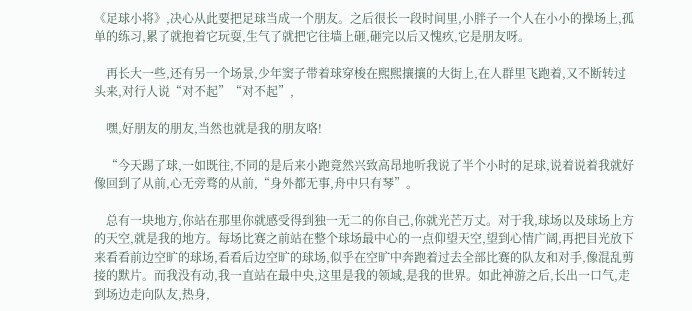《足球小将》,决心从此要把足球当成一个朋友。之后很长一段时间里,小胖子一个人在小小的操场上,孤单的练习,累了就抱着它玩耍,生气了就把它往墙上砸,砸完以后又愧疚,它是朋友呀。

    再长大一些,还有另一个场景,少年窦子带着球穿梭在熙熙攘攘的大街上,在人群里飞跑着,又不断转过头来,对行人说“对不起”“对不起”,

    嘿,好朋友的朋友,当然也就是我的朋友咯!

    “今天踢了球,一如既往,不同的是后来小跑竟然兴致高昂地听我说了半个小时的足球,说着说着我就好像回到了从前,心无旁骛的从前,“身外都无事,舟中只有琴”。

    总有一块地方,你站在那里你就感受得到独一无二的你自己,你就光芒万丈。对于我,球场以及球场上方的天空,就是我的地方。每场比赛之前站在整个球场最中心的一点仰望天空,望到心情广阔,再把目光放下来看看前边空旷的球场,看看后边空旷的球场,似乎在空旷中奔跑着过去全部比赛的队友和对手,像混乱剪接的默片。而我没有动,我一直站在最中央,这里是我的领域,是我的世界。如此神游之后,长出一口气,走到场边走向队友,热身,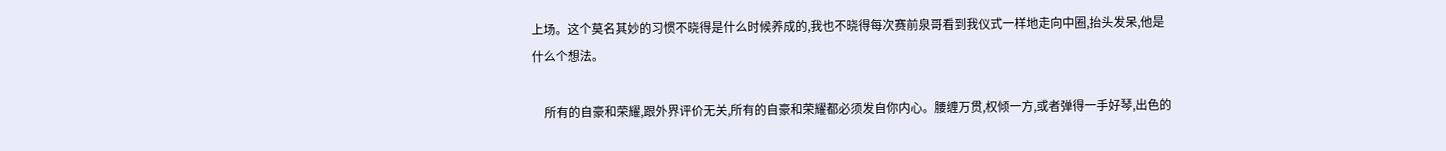上场。这个莫名其妙的习惯不晓得是什么时候养成的,我也不晓得每次赛前泉哥看到我仪式一样地走向中圈,抬头发呆,他是什么个想法。

    所有的自豪和荣耀,跟外界评价无关,所有的自豪和荣耀都必须发自你内心。腰缠万贯,权倾一方,或者弹得一手好琴,出色的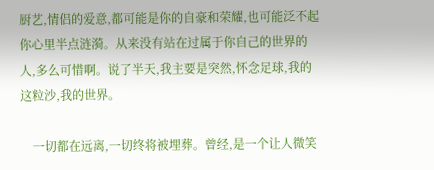厨艺,情侣的爱意,都可能是你的自豪和荣耀,也可能泛不起你心里半点涟漪。从来没有站在过属于你自己的世界的人,多么可惜啊。说了半天,我主要是突然,怀念足球,我的这粒沙,我的世界。

    一切都在远离,一切终将被埋葬。曾经,是一个让人微笑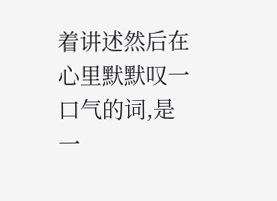着讲述然后在心里默默叹一口气的词,是一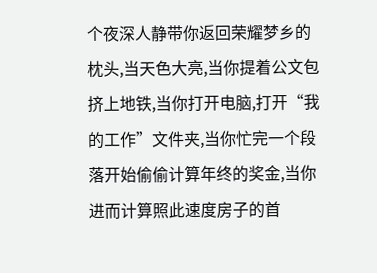个夜深人静带你返回荣耀梦乡的枕头,当天色大亮,当你提着公文包挤上地铁,当你打开电脑,打开“我的工作”文件夹,当你忙完一个段落开始偷偷计算年终的奖金,当你进而计算照此速度房子的首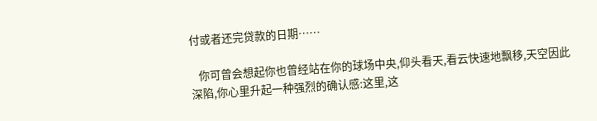付或者还完贷款的日期……

    你可曾会想起你也曾经站在你的球场中央,仰头看天,看云快速地飘移,天空因此深陷,你心里升起一种强烈的确认感:这里,这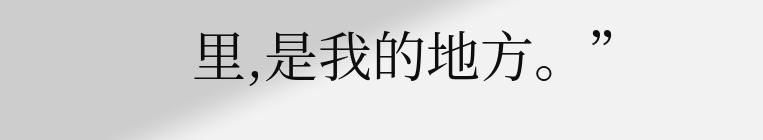里,是我的地方。”